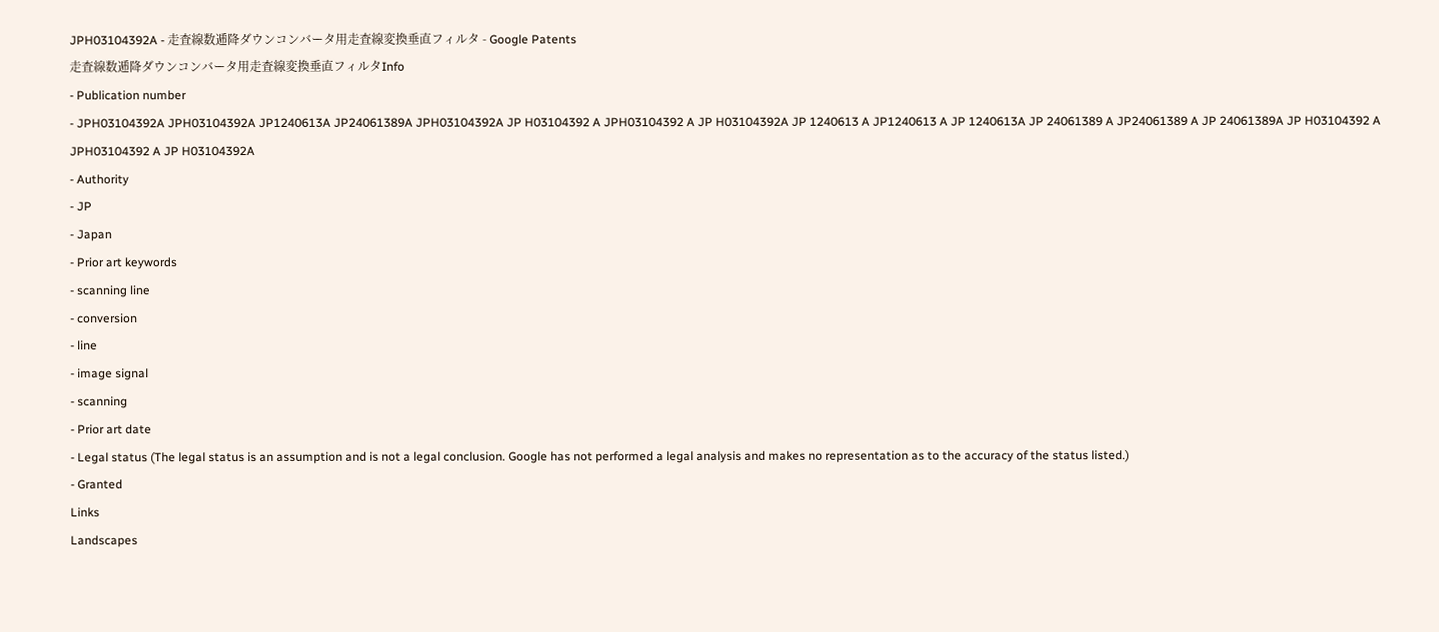JPH03104392A - 走査線数逓降ダウンコンバータ用走査線変換垂直フィルタ - Google Patents
走査線数逓降ダウンコンバータ用走査線変換垂直フィルタInfo
- Publication number
- JPH03104392A JPH03104392A JP1240613A JP24061389A JPH03104392A JP H03104392 A JPH03104392 A JP H03104392A JP 1240613 A JP1240613 A JP 1240613A JP 24061389 A JP24061389 A JP 24061389A JP H03104392 A JPH03104392 A JP H03104392A
- Authority
- JP
- Japan
- Prior art keywords
- scanning line
- conversion
- line
- image signal
- scanning
- Prior art date
- Legal status (The legal status is an assumption and is not a legal conclusion. Google has not performed a legal analysis and makes no representation as to the accuracy of the status listed.)
- Granted
Links
Landscapes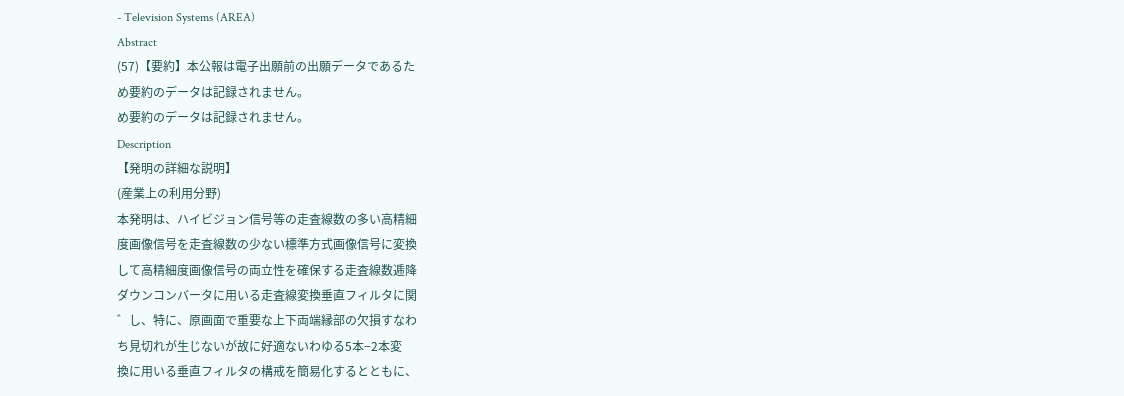- Television Systems (AREA)
Abstract
(57)【要約】本公報は電子出願前の出願データであるた
め要約のデータは記録されません。
め要約のデータは記録されません。
Description
【発明の詳細な説明】
(産業上の利用分野)
本発明は、ハイビジョン信号等の走査線数の多い高精細
度画像信号を走査線数の少ない標準方式画像信号に変換
して高精細度画像信号の両立性を確保する走査線数逓降
ダウンコンバータに用いる走査線変換垂直フィルタに関
゛し、特に、原画面で重要な上下両端縁部の欠損すなわ
ち見切れが生じないが故に好適ないわゆる5本−2本変
換に用いる垂直フィルタの構戒を簡易化するとともに、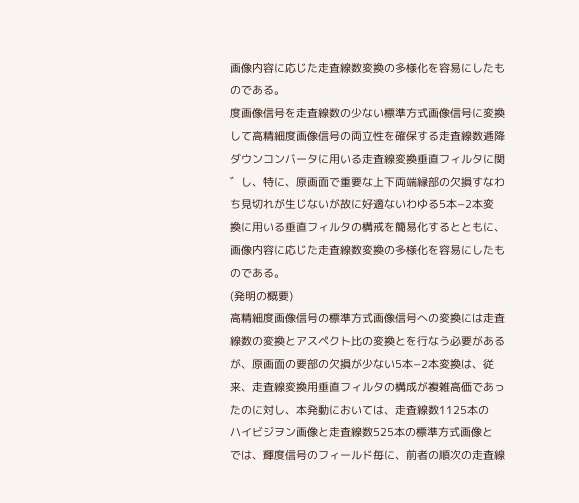画像内容に応じた走査線数変換の多様化を容易にしたも
のである。
度画像信号を走査線数の少ない標準方式画像信号に変換
して高精細度画像信号の両立性を確保する走査線数逓降
ダウンコンバータに用いる走査線変換垂直フィルタに関
゛し、特に、原画面で重要な上下両端縁部の欠損すなわ
ち見切れが生じないが故に好適ないわゆる5本−2本変
換に用いる垂直フィルタの構戒を簡易化するとともに、
画像内容に応じた走査線数変換の多様化を容易にしたも
のである。
(発明の概要)
高精細度画像信号の標準方式画像信号への変換には走査
線数の変換とアスペクト比の変換とを行なう必要がある
が、原画面の要部の欠損が少ない5本−2本変換は、従
来、走査線変換用垂直フィルタの構成が複雑高価であっ
たのに対し、本発動においては、走査線数1125本の
ハイビジヲン画像と走査線数525本の標準方式画像と
では、輝度信号のフィールド毎に、前者の順次の走査線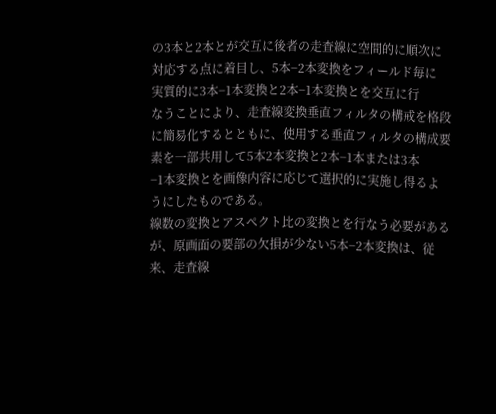の3本と2本とが交互に後者の走査線に空間的に順次に
対応する点に着目し、5本−2本変換をフィールド毎に
実質的に3本−1本変換と2本−1本変換とを交互に行
なうことにより、走査線変換垂直フィルタの構戒を格段
に簡易化するとともに、使用する垂直フィルタの構成要
素を一部共用して5本2本変換と2本−1本または3本
−1本変換とを画像内容に応じて選択的に実施し得るよ
うにしたものである。
線数の変換とアスペクト比の変換とを行なう必要がある
が、原画面の要部の欠損が少ない5本−2本変換は、従
来、走査線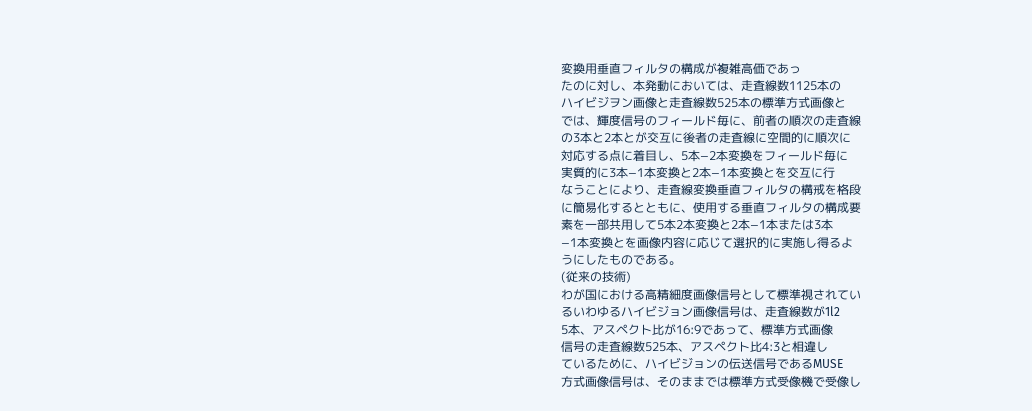変換用垂直フィルタの構成が複雑高価であっ
たのに対し、本発動においては、走査線数1125本の
ハイビジヲン画像と走査線数525本の標準方式画像と
では、輝度信号のフィールド毎に、前者の順次の走査線
の3本と2本とが交互に後者の走査線に空間的に順次に
対応する点に着目し、5本−2本変換をフィールド毎に
実質的に3本−1本変換と2本−1本変換とを交互に行
なうことにより、走査線変換垂直フィルタの構戒を格段
に簡易化するとともに、使用する垂直フィルタの構成要
素を一部共用して5本2本変換と2本−1本または3本
−1本変換とを画像内容に応じて選択的に実施し得るよ
うにしたものである。
(従来の技術)
わが国における高精細度画像信号として標準視されてい
るいわゆるハイビジョン画像信号は、走査線数が1l2
5本、アスペクト比が16:9であって、標準方式画像
信号の走査線数525本、アスペクト比4:3と相違し
ているために、ハイビジョンの伝送信号であるMUSE
方式画像信号は、そのままでは標準方式受像機で受像し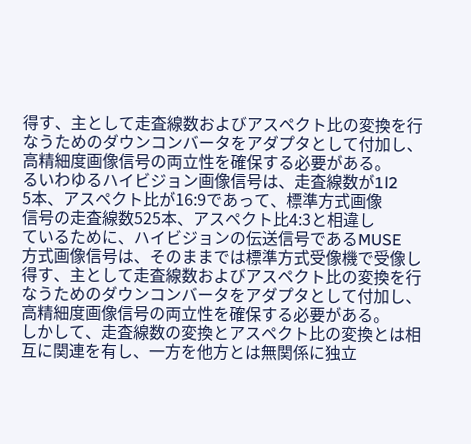得す、主として走査線数およびアスペクト比の変換を行
なうためのダウンコンバータをアダプタとして付加し、
高精細度画像信号の両立性を確保する必要がある。
るいわゆるハイビジョン画像信号は、走査線数が1l2
5本、アスペクト比が16:9であって、標準方式画像
信号の走査線数525本、アスペクト比4:3と相違し
ているために、ハイビジョンの伝送信号であるMUSE
方式画像信号は、そのままでは標準方式受像機で受像し
得す、主として走査線数およびアスペクト比の変換を行
なうためのダウンコンバータをアダプタとして付加し、
高精細度画像信号の両立性を確保する必要がある。
しかして、走査線数の変換とアスペクト比の変換とは相
互に関連を有し、一方を他方とは無関係に独立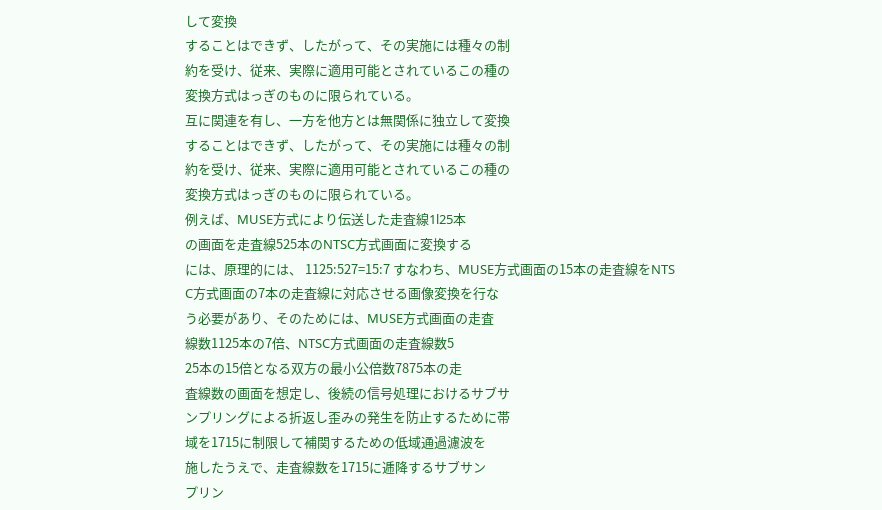して変換
することはできず、したがって、その実施には種々の制
約を受け、従来、実際に適用可能とされているこの種の
変換方式はっぎのものに限られている。
互に関連を有し、一方を他方とは無関係に独立して変換
することはできず、したがって、その実施には種々の制
約を受け、従来、実際に適用可能とされているこの種の
変換方式はっぎのものに限られている。
例えば、MUSE方式により伝送した走査線1l25本
の画面を走査線525本のNTSC方式画面に変換する
には、原理的には、 1125:527=15:7 すなわち、MUSE方式画面の15本の走査線をNTS
C方式画面の7本の走査線に対応させる画像変換を行な
う必要があり、そのためには、MUSE方式画面の走査
線数1125本の7倍、NTSC方式画面の走査線数5
25本の15倍となる双方の最小公倍数7875本の走
査線数の画面を想定し、後続の信号処理におけるサブサ
ンプリングによる折返し歪みの発生を防止するために帯
域を1715に制限して補関するための低域通過濾波を
施したうえで、走査線数を1715に逓降するサブサン
プリン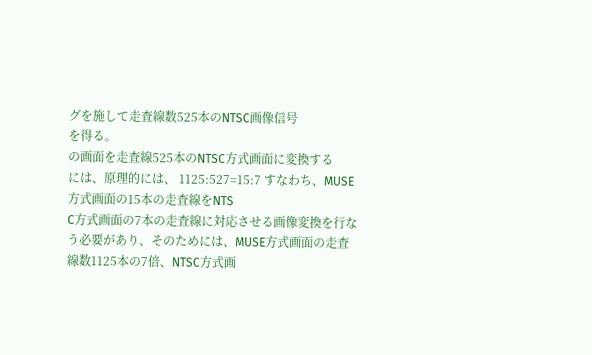グを施して走査線数525本のNTSC画像信号
を得る。
の画面を走査線525本のNTSC方式画面に変換する
には、原理的には、 1125:527=15:7 すなわち、MUSE方式画面の15本の走査線をNTS
C方式画面の7本の走査線に対応させる画像変換を行な
う必要があり、そのためには、MUSE方式画面の走査
線数1125本の7倍、NTSC方式画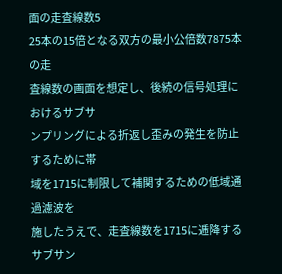面の走査線数5
25本の15倍となる双方の最小公倍数7875本の走
査線数の画面を想定し、後続の信号処理におけるサブサ
ンプリングによる折返し歪みの発生を防止するために帯
域を1715に制限して補関するための低域通過濾波を
施したうえで、走査線数を1715に逓降するサブサン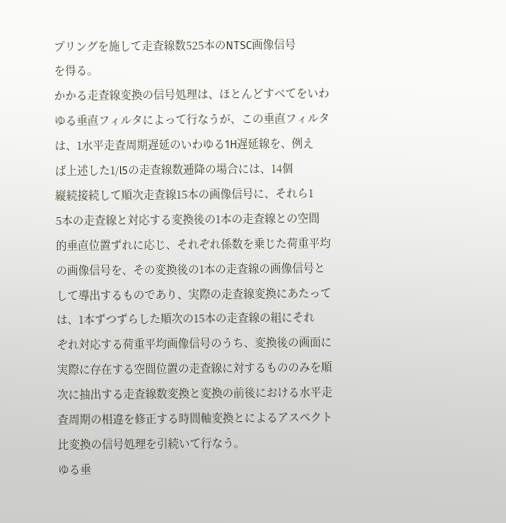プリングを施して走査線数525本のNTSC画像信号
を得る。
かかる走査線変換の信号処理は、ほとんどすべてをいわ
ゆる垂直フィルタによって行なうが、この垂直フィルタ
は、1水平走査周期遅延のいわゆる1H遅延線を、例え
ば上述した1/l5の走査線数逓降の場合には、14個
縦続接続して順次走査線15本の画像信号に、それら1
5本の走査線と対応する変換後の1本の走査線との空間
的垂直位置ずれに応じ、それぞれ係数を乗じた荷重平均
の画像信号を、その変換後の1本の走査線の画像信号と
して導出するものであり、実際の走査線変換にあたって
は、1本ずつずらした順次の15本の走査線の組にそれ
ぞれ対応する荷重平均画像信号のうち、変換後の画面に
実際に存在する空間位置の走査線に対するもののみを順
次に抽出する走査線数変換と変換の前後における水平走
査周期の相違を修正する時間軸変換とによるアスペクト
比変換の信号処理を引続いて行なう。
ゆる垂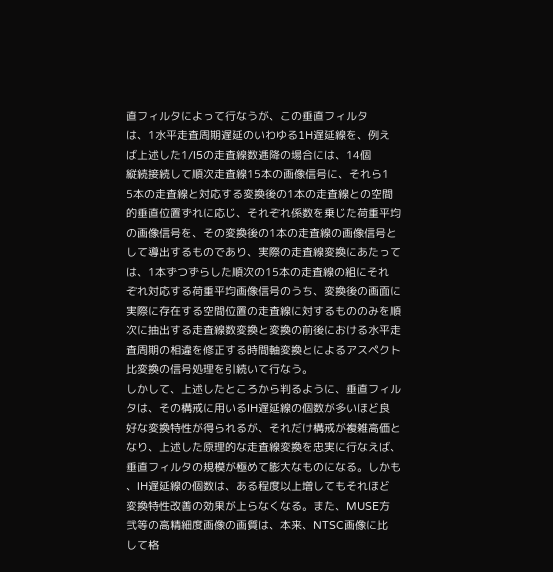直フィルタによって行なうが、この垂直フィルタ
は、1水平走査周期遅延のいわゆる1H遅延線を、例え
ば上述した1/l5の走査線数逓降の場合には、14個
縦続接続して順次走査線15本の画像信号に、それら1
5本の走査線と対応する変換後の1本の走査線との空間
的垂直位置ずれに応じ、それぞれ係数を乗じた荷重平均
の画像信号を、その変換後の1本の走査線の画像信号と
して導出するものであり、実際の走査線変換にあたって
は、1本ずつずらした順次の15本の走査線の組にそれ
ぞれ対応する荷重平均画像信号のうち、変換後の画面に
実際に存在する空間位置の走査線に対するもののみを順
次に抽出する走査線数変換と変換の前後における水平走
査周期の相違を修正する時間軸変換とによるアスペクト
比変換の信号処理を引続いて行なう。
しかして、上述したところから判るように、垂直フィル
タは、その構戒に用いるIH遅延線の個数が多いほど良
好な変換特性が得られるが、それだけ構戒が複雑高価と
なり、上述した原理的な走査線変換を忠実に行なえば、
垂直フィルタの規模が極めて膨大なものになる。しかも
、lH遅延線の個数は、ある程度以上増してもそれほど
変換特性改善の効果が上らなくなる。また、MUSE方
弐等の高精細度画像の画質は、本来、NTSC画像に比
して格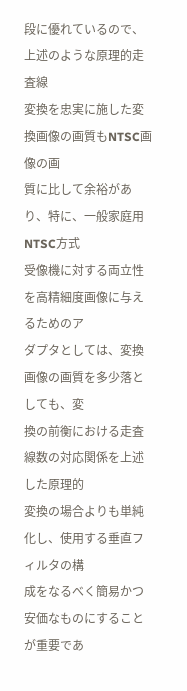段に優れているので、上述のような原理的走査線
変換を忠実に施した変換画像の画質もNTSC画像の画
質に比して余裕があり、特に、一般家庭用NTSC方式
受像機に対する両立性を高精細度画像に与えるためのア
ダプタとしては、変換画像の画質を多少落としても、変
換の前衡における走査線数の対応関係を上述した原理的
変換の場合よりも単純化し、使用する垂直フィルタの構
成をなるべく簡易かつ安価なものにすることが重要であ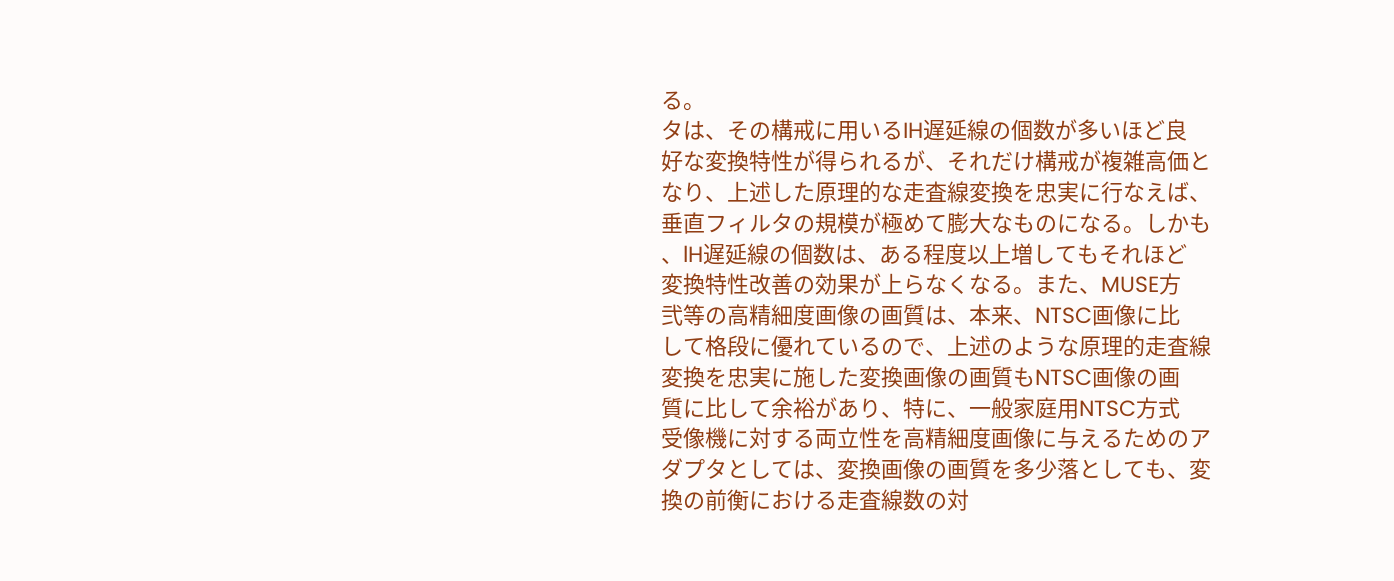る。
タは、その構戒に用いるIH遅延線の個数が多いほど良
好な変換特性が得られるが、それだけ構戒が複雑高価と
なり、上述した原理的な走査線変換を忠実に行なえば、
垂直フィルタの規模が極めて膨大なものになる。しかも
、lH遅延線の個数は、ある程度以上増してもそれほど
変換特性改善の効果が上らなくなる。また、MUSE方
弐等の高精細度画像の画質は、本来、NTSC画像に比
して格段に優れているので、上述のような原理的走査線
変換を忠実に施した変換画像の画質もNTSC画像の画
質に比して余裕があり、特に、一般家庭用NTSC方式
受像機に対する両立性を高精細度画像に与えるためのア
ダプタとしては、変換画像の画質を多少落としても、変
換の前衡における走査線数の対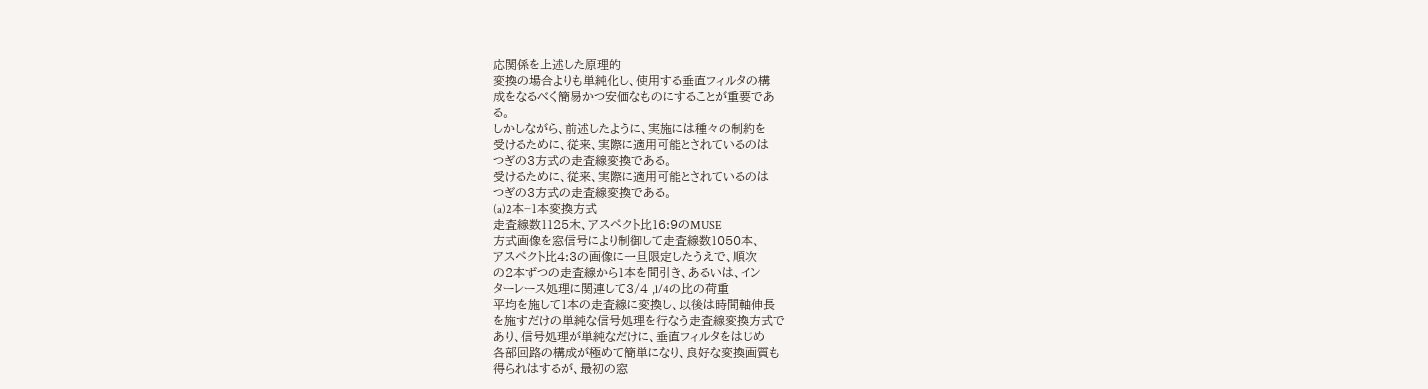応関係を上述した原理的
変換の場合よりも単純化し、使用する垂直フィルタの構
成をなるべく簡易かつ安価なものにすることが重要であ
る。
しかしながら、前述したように、実施には種々の制約を
受けるために、従来、実際に適用可能とされているのは
つぎの3方式の走査線変換である。
受けるために、従来、実際に適用可能とされているのは
つぎの3方式の走査線変換である。
(a)2本−1本変換方式
走査線数1125木、アスペクト比16:9のMUSE
方式画像を窓信号により制御して走査線数1050本、
アスペクト比4:3の画像に一旦限定したうえで、順次
の2本ずつの走査線から1本を間引き、あるいは、イン
ターレース処理に関連して3/4 ,l/4の比の荷重
平均を施して1本の走査線に変換し、以後は時間軸伸長
を施すだけの単純な信号処理を行なう走査線変換方式で
あり、信号処理が単純なだけに、垂直フィルタをはじめ
各部回路の構成が極めて簡単になり、良好な変換画質も
得られはするが、最初の窓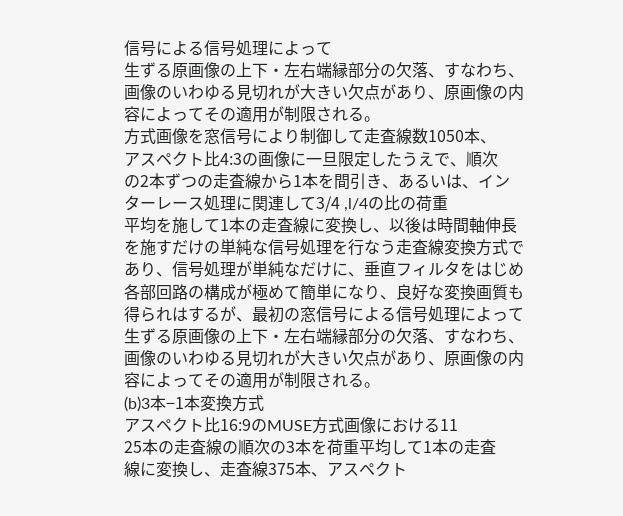信号による信号処理によって
生ずる原画像の上下・左右端縁部分の欠落、すなわち、
画像のいわゆる見切れが大きい欠点があり、原画像の内
容によってその適用が制限される。
方式画像を窓信号により制御して走査線数1050本、
アスペクト比4:3の画像に一旦限定したうえで、順次
の2本ずつの走査線から1本を間引き、あるいは、イン
ターレース処理に関連して3/4 ,l/4の比の荷重
平均を施して1本の走査線に変換し、以後は時間軸伸長
を施すだけの単純な信号処理を行なう走査線変換方式で
あり、信号処理が単純なだけに、垂直フィルタをはじめ
各部回路の構成が極めて簡単になり、良好な変換画質も
得られはするが、最初の窓信号による信号処理によって
生ずる原画像の上下・左右端縁部分の欠落、すなわち、
画像のいわゆる見切れが大きい欠点があり、原画像の内
容によってその適用が制限される。
(b)3本−1本変換方式
アスペクト比16:9のMUSE方式画像における11
25本の走査線の順次の3本を荷重平均して1本の走査
線に変換し、走査線375本、アスペクト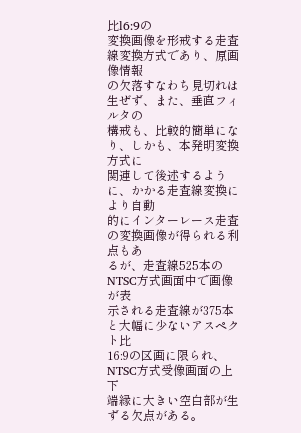比l6:9の
変換画像を形戒する走査線変換方式であり、原画像情報
の欠落すなわち見切れは生ぜず、また、垂直フィルタの
構戒も、比較的簡単になり、しかも、本発明変換方式に
関連して後述するように、かかる走査線変換により自動
的にインターレース走査の変換画像が得られる利点もあ
るが、走査線525本のNTSC方式画面中で画像が表
示される走査線が375本と大幅に少ないアスペクト比
16:9の区画に限られ、NTSC方式受像画面の上下
端縁に大きい空白部が生ずる欠点がある。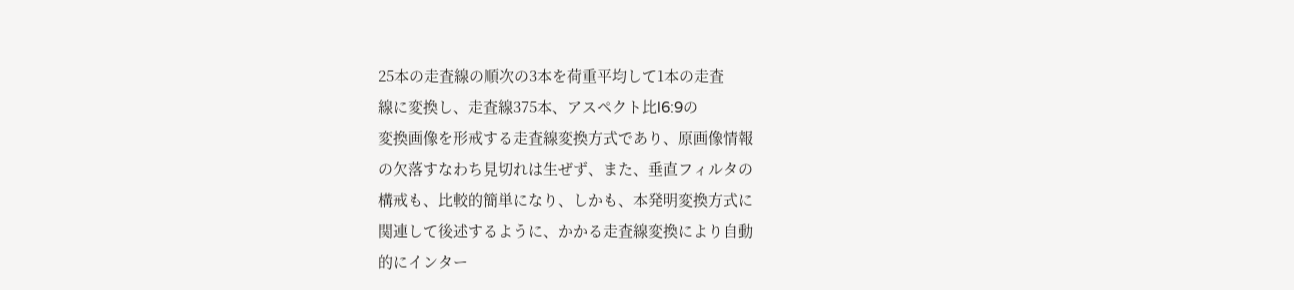25本の走査線の順次の3本を荷重平均して1本の走査
線に変換し、走査線375本、アスペクト比l6:9の
変換画像を形戒する走査線変換方式であり、原画像情報
の欠落すなわち見切れは生ぜず、また、垂直フィルタの
構戒も、比較的簡単になり、しかも、本発明変換方式に
関連して後述するように、かかる走査線変換により自動
的にインター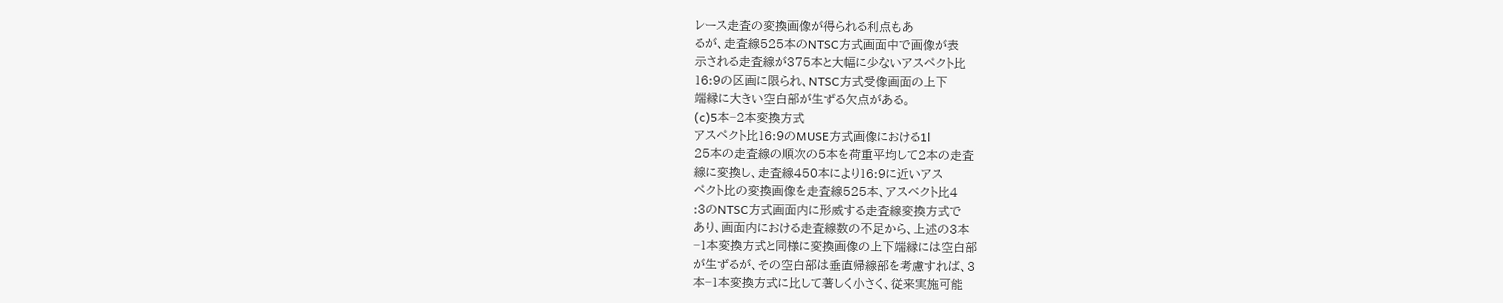レース走査の変換画像が得られる利点もあ
るが、走査線525本のNTSC方式画面中で画像が表
示される走査線が375本と大幅に少ないアスペクト比
16:9の区画に限られ、NTSC方式受像画面の上下
端縁に大きい空白部が生ずる欠点がある。
(c)5本−2本変換方式
アスペクト比16:9のMUSE方式画像における1l
25本の走査線の順次の5本を荷重平均して2本の走査
線に変換し、走査線450本により16:9に近いアス
ペクト比の変換画像を走査線525本、アスベクト比4
:3のNTSC方式画面内に形威する走査線変換方式で
あり、画面内における走査線数の不足から、上述の3本
−1本変換方式と同様に変換画像の上下端縁には空白部
が生ずるが、その空白部は垂直帰線部を考慮すれば、3
本−1本変換方式に比して著しく小さく、従来実施可能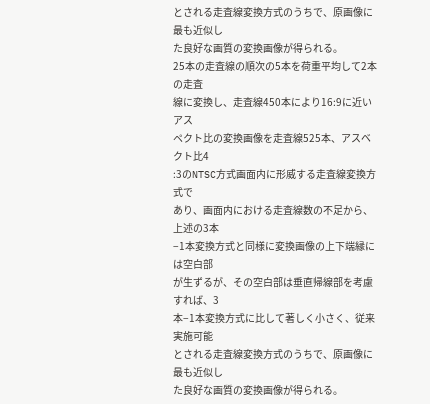とされる走査線変換方式のうちで、原画像に最も近似し
た良好な画質の変換画像が得られる。
25本の走査線の順次の5本を荷重平均して2本の走査
線に変換し、走査線450本により16:9に近いアス
ペクト比の変換画像を走査線525本、アスベクト比4
:3のNTSC方式画面内に形威する走査線変換方式で
あり、画面内における走査線数の不足から、上述の3本
−1本変換方式と同様に変換画像の上下端縁には空白部
が生ずるが、その空白部は垂直帰線部を考慮すれば、3
本−1本変換方式に比して著しく小さく、従来実施可能
とされる走査線変換方式のうちで、原画像に最も近似し
た良好な画質の変換画像が得られる。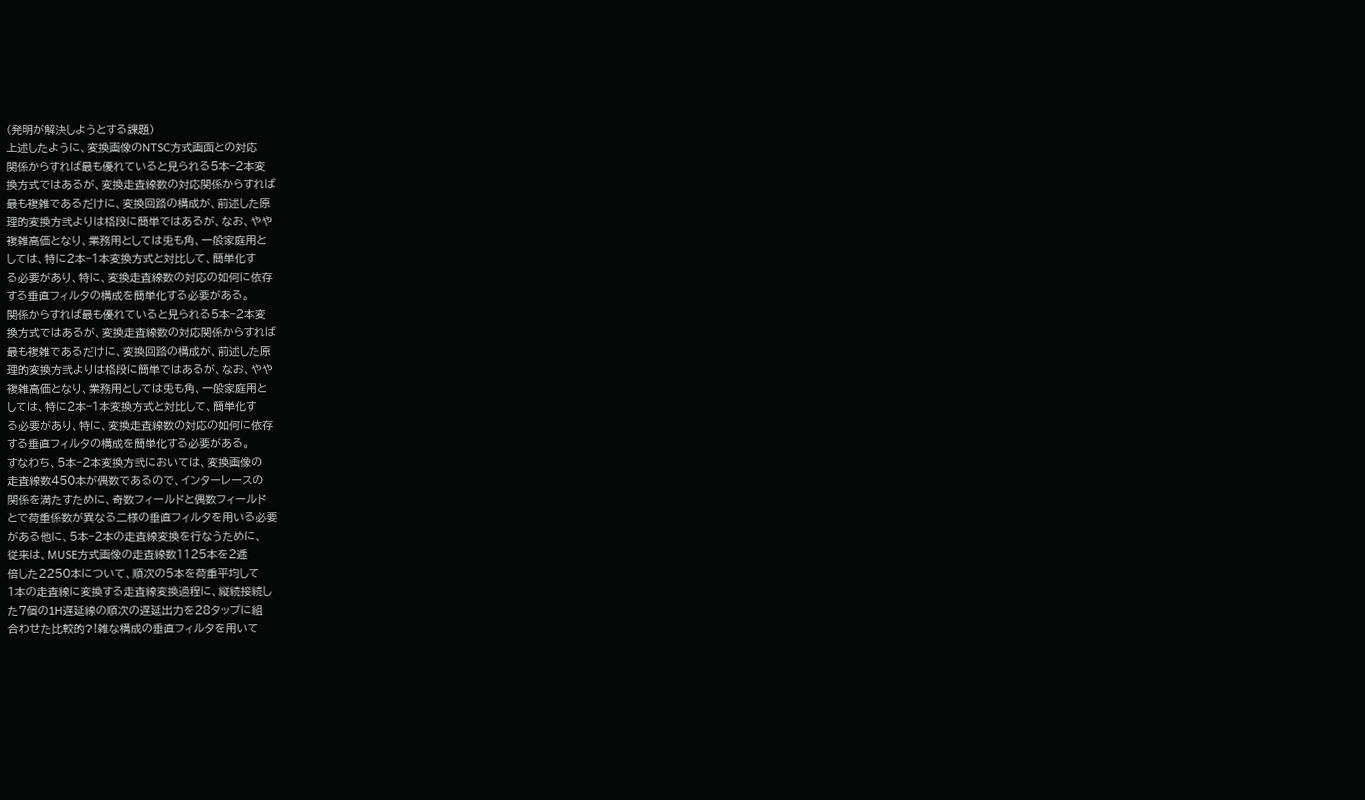(発明が解決しようとする課題)
上述したように、変換画像のNTSC方式画面との対応
関係からすれば最も優れていると見られる5本−2本変
換方式ではあるが、変換走査線数の対応関係からすれば
最も複雑であるだけに、変換回路の構成が、前述した原
理的変換方弐よりは格段に簡単ではあるが、なお、やや
複雑高価となり、業務用としては兎も角、一般家庭用と
しては、特に2本−1本変換方式と対比して、簡単化す
る必要があり、特に、変換走査線数の対応の如何に依存
する垂直フィルタの構成を簡単化する必要がある。
関係からすれば最も優れていると見られる5本−2本変
換方式ではあるが、変換走査線数の対応関係からすれば
最も複雑であるだけに、変換回路の構成が、前述した原
理的変換方弐よりは格段に簡単ではあるが、なお、やや
複雑高価となり、業務用としては兎も角、一般家庭用と
しては、特に2本−1本変換方式と対比して、簡単化す
る必要があり、特に、変換走査線数の対応の如何に依存
する垂直フィルタの構成を簡単化する必要がある。
すなわち、5本−2本変換方弐においては、変換画像の
走査線数450本が偶数であるので、インターレースの
関係を満たすために、奇数フィールドと偶数フィールド
とで荷重係数が異なる二様の垂直フィルタを用いる必要
がある他に、5本−2本の走査線変換を行なうために、
従来は、MUSE方式画像の走査線数1125本を2逓
倍した2250本について、順次の5本を荷重平均して
1本の走査線に変換する走査線変換過程に、縦続接続し
た7個の1H遅延線の順次の遅延出力を28タップに組
合わせた比較的?!雑な構成の垂直フィルタを用いて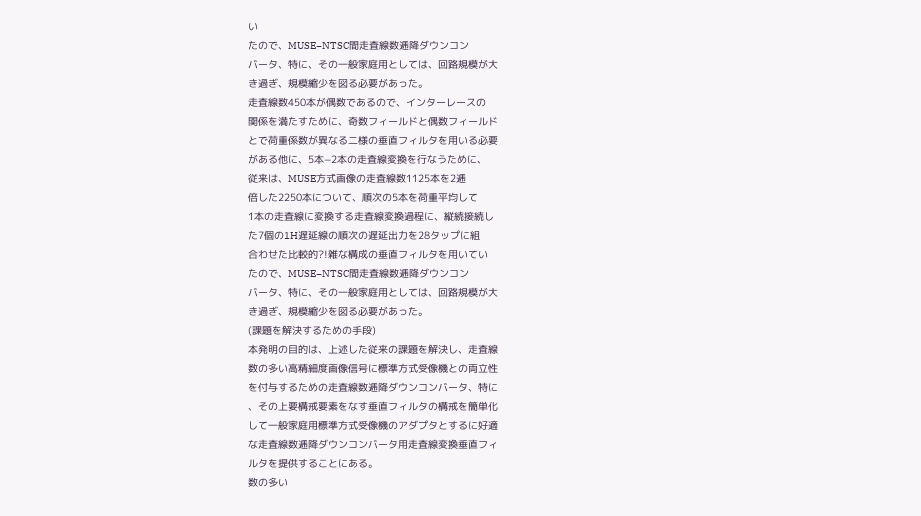い
たので、MUSE−NTSC間走査線数逓降ダウンコン
バータ、特に、その一般家庭用としては、回路規模が大
き過ぎ、規模縮少を図る必要があった。
走査線数450本が偶数であるので、インターレースの
関係を満たすために、奇数フィールドと偶数フィールド
とで荷重係数が異なる二様の垂直フィルタを用いる必要
がある他に、5本−2本の走査線変換を行なうために、
従来は、MUSE方式画像の走査線数1125本を2逓
倍した2250本について、順次の5本を荷重平均して
1本の走査線に変換する走査線変換過程に、縦続接続し
た7個の1H遅延線の順次の遅延出力を28タップに組
合わせた比較的?!雑な構成の垂直フィルタを用いてい
たので、MUSE−NTSC間走査線数逓降ダウンコン
バータ、特に、その一般家庭用としては、回路規模が大
き過ぎ、規模縮少を図る必要があった。
(課題を解決するための手段)
本発明の目的は、上述した従来の課題を解決し、走査線
数の多い高精細度画像信号に標準方式受像機との両立性
を付与するための走査線数逓降ダウンコンバータ、特に
、その上要構戒要素をなす垂直フィルタの構戒を簡単化
して一般家庭用標準方式受像機のアダプタとするに好適
な走査線数逓降ダウンコンバータ用走査線変換垂直フィ
ルタを提供することにある。
数の多い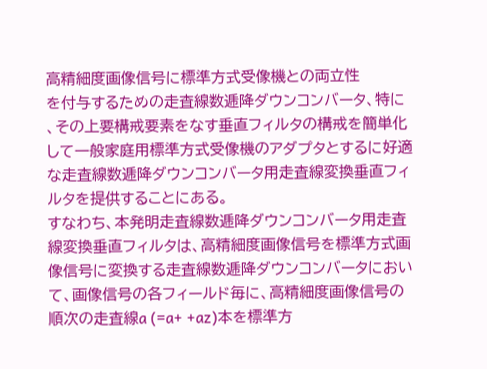高精細度画像信号に標準方式受像機との両立性
を付与するための走査線数逓降ダウンコンバータ、特に
、その上要構戒要素をなす垂直フィルタの構戒を簡単化
して一般家庭用標準方式受像機のアダプタとするに好適
な走査線数逓降ダウンコンバータ用走査線変換垂直フィ
ルタを提供することにある。
すなわち、本発明走査線数逓降ダウンコンバータ用走査
線変換垂直フィルタは、高精細度画像信号を標準方式画
像信号に変換する走査線数逓降ダウンコンバータにおい
て、画像信号の各フィールド毎に、高精細度画像信号の
順次の走査線a (=a+ +az)本を標準方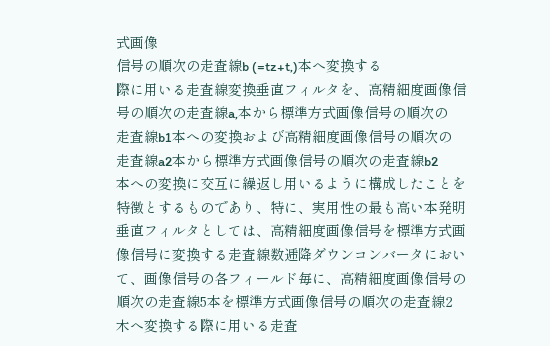式画像
信号の順次の走査線b (=tz+t,)本へ変換する
際に用いる走査線変換垂直フィルタを、高精細度画像信
号の順次の走査線a,本から標準方式画像信号の順次の
走査線b1本への変換および高精細度画像信号の順次の
走査線a2本から標準方式画像信号の順次の走査線b2
本への変換に交互に繰返し用いるように構成したことを
特徴とするものであり、特に、実用性の最も高い本発明
垂直フィルタとしては、高精細度画像信号を標準方式画
像信号に変換する走査線数逓降ダウンコンバータにおい
て、画像信号の各フィールド毎に、高精細度画像信号の
順次の走査線5本を標準方式画像信号の順次の走査線2
木へ変換する際に用いる走査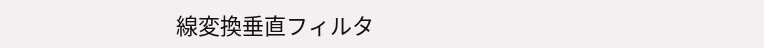線変換垂直フィルタ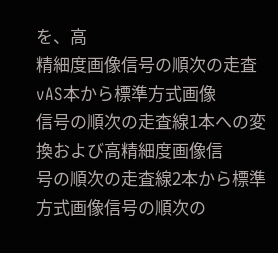を、高
精細度画像信号の順次の走査vAS本から標準方式画像
信号の順次の走査線1本への変換および高精細度画像信
号の順次の走査線2本から標準方式画像信号の順次の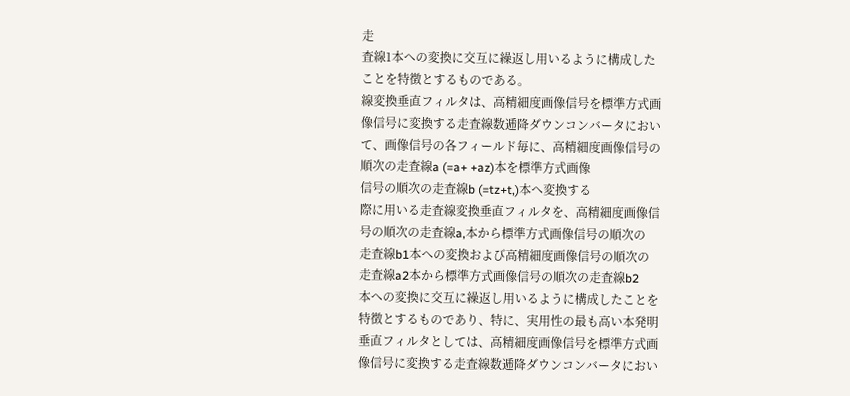走
査線1本への変換に交互に繰返し用いるように構成した
ことを特徴とするものである。
線変換垂直フィルタは、高精細度画像信号を標準方式画
像信号に変換する走査線数逓降ダウンコンバータにおい
て、画像信号の各フィールド毎に、高精細度画像信号の
順次の走査線a (=a+ +az)本を標準方式画像
信号の順次の走査線b (=tz+t,)本へ変換する
際に用いる走査線変換垂直フィルタを、高精細度画像信
号の順次の走査線a,本から標準方式画像信号の順次の
走査線b1本への変換および高精細度画像信号の順次の
走査線a2本から標準方式画像信号の順次の走査線b2
本への変換に交互に繰返し用いるように構成したことを
特徴とするものであり、特に、実用性の最も高い本発明
垂直フィルタとしては、高精細度画像信号を標準方式画
像信号に変換する走査線数逓降ダウンコンバータにおい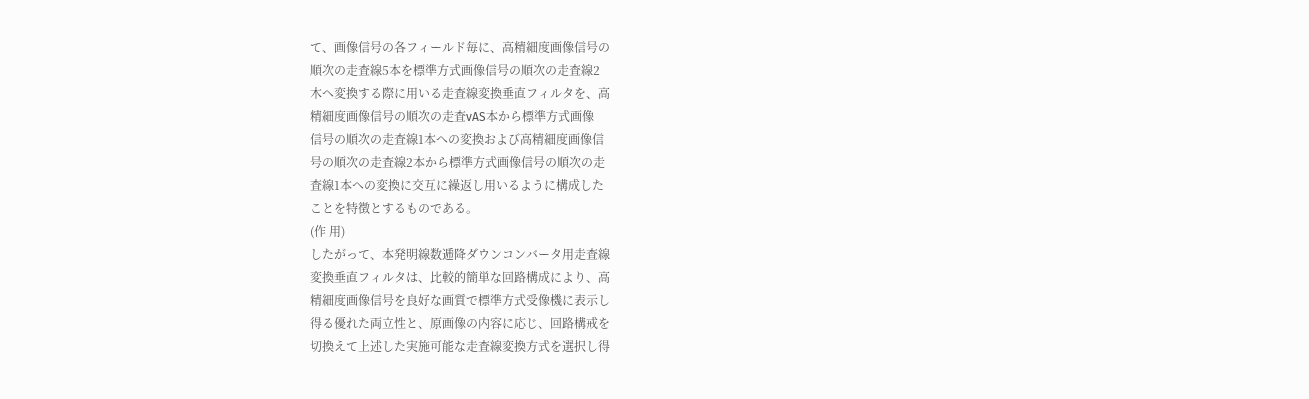て、画像信号の各フィールド毎に、高精細度画像信号の
順次の走査線5本を標準方式画像信号の順次の走査線2
木へ変換する際に用いる走査線変換垂直フィルタを、高
精細度画像信号の順次の走査vAS本から標準方式画像
信号の順次の走査線1本への変換および高精細度画像信
号の順次の走査線2本から標準方式画像信号の順次の走
査線1本への変換に交互に繰返し用いるように構成した
ことを特徴とするものである。
(作 用)
したがって、本発明線数逓降ダウンコンバータ用走査線
変換垂直フィルタは、比較的簡単な回路構成により、高
精細度画像信号を良好な画質で標準方式受像機に表示し
得る優れた両立性と、原画像の内容に応じ、回路構戒を
切換えて上述した実施可能な走査線変換方式を選択し得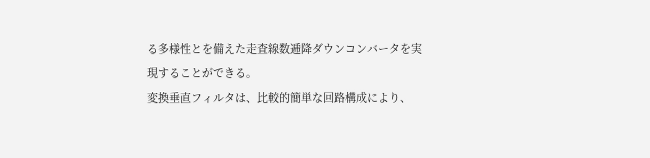る多様性とを備えた走査線数逓降ダウンコンバータを実
現することができる。
変換垂直フィルタは、比較的簡単な回路構成により、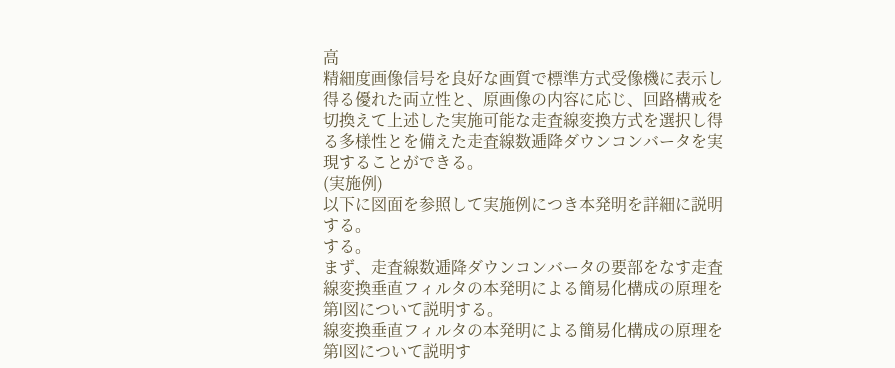高
精細度画像信号を良好な画質で標準方式受像機に表示し
得る優れた両立性と、原画像の内容に応じ、回路構戒を
切換えて上述した実施可能な走査線変換方式を選択し得
る多様性とを備えた走査線数逓降ダウンコンバータを実
現することができる。
(実施例)
以下に図面を参照して実施例につき本発明を詳細に説明
する。
する。
まず、走査線数逓降ダウンコンバータの要部をなす走査
線変換垂直フィルタの本発明による簡易化構成の原理を
第l図について説明する。
線変換垂直フィルタの本発明による簡易化構成の原理を
第l図について説明す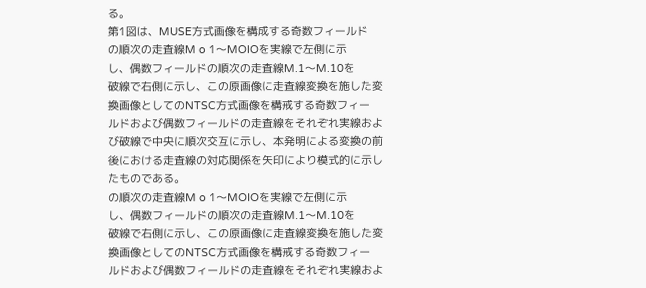る。
第1図は、MUSE方式画像を構成する奇数フィールド
の順次の走査線M o 1〜MOIOを実線で左側に示
し、偶数フィールドの順次の走査線M.1〜M.10を
破線で右側に示し、この原画像に走査線変換を施した変
換画像としてのNTSC方式画像を構戒する奇数フィー
ルドおよび偶数フィールドの走査線をそれぞれ実線およ
び破線で中央に順次交互に示し、本発明による変換の前
後における走査線の対応関係を矢印により模式的に示し
たものである。
の順次の走査線M o 1〜MOIOを実線で左側に示
し、偶数フィールドの順次の走査線M.1〜M.10を
破線で右側に示し、この原画像に走査線変換を施した変
換画像としてのNTSC方式画像を構戒する奇数フィー
ルドおよび偶数フィールドの走査線をそれぞれ実線およ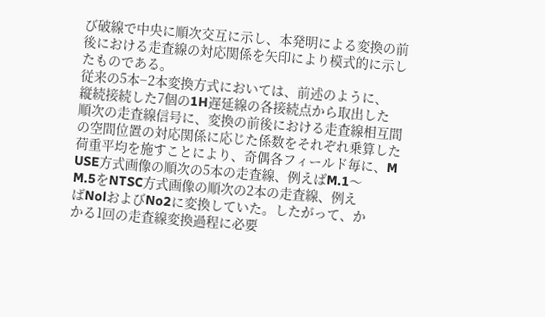び破線で中央に順次交互に示し、本発明による変換の前
後における走査線の対応関係を矢印により模式的に示し
たものである。
従来の5本−2本変換方式においては、前述のように、
縦続接続した7個の1H遅延線の各接続点から取出した
順次の走査線信号に、変換の前後における走査線相互間
の空間位置の対応関係に応じた係数をそれぞれ乗算した
荷重平均を施すことにより、奇偶各フィールド毎に、M
USE方式画像の順次の5本の走査線、例えばM.1〜
M.5をNTSC方式画像の順次の2本の走査線、例え
ばNolおよびNo2に変換していた。したがって、か
かる1回の走査線変換過程に必要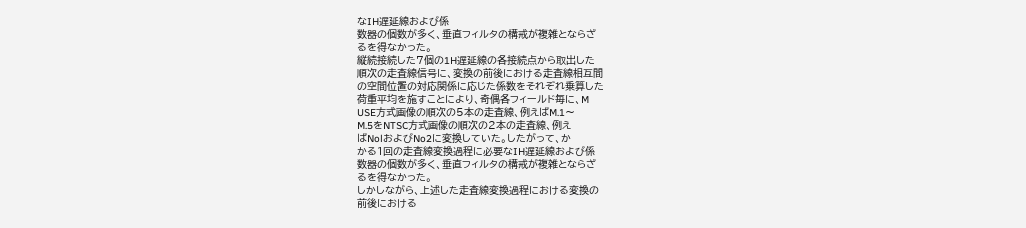なIH遅延線および係
数器の個数が多く、垂直フィルタの構戒が複雑とならざ
るを得なかった。
縦続接続した7個の1H遅延線の各接続点から取出した
順次の走査線信号に、変換の前後における走査線相互間
の空間位置の対応関係に応じた係数をそれぞれ乗算した
荷重平均を施すことにより、奇偶各フィールド毎に、M
USE方式画像の順次の5本の走査線、例えばM.1〜
M.5をNTSC方式画像の順次の2本の走査線、例え
ばNolおよびNo2に変換していた。したがって、か
かる1回の走査線変換過程に必要なIH遅延線および係
数器の個数が多く、垂直フィルタの構戒が複雑とならざ
るを得なかった。
しかしながら、上述した走査線変換過程における変換の
前後における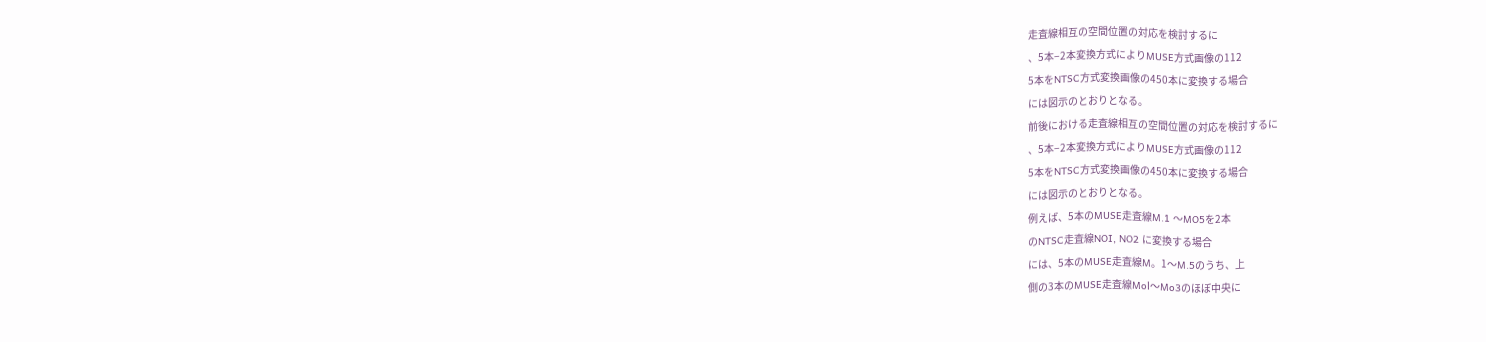走査線相互の空間位置の対応を検討するに
、5本−2本変換方式によりMUSE方式画像の112
5本をNTSC方式変換画像の450本に変換する場合
には図示のとおりとなる。
前後における走査線相互の空間位置の対応を検討するに
、5本−2本変換方式によりMUSE方式画像の112
5本をNTSC方式変換画像の450本に変換する場合
には図示のとおりとなる。
例えば、5本のMUSE走査線M.1 〜MO5を2本
のNTSC走査線NOI, NO2 に変換する場合
には、5本のMUSE走査線M。1〜M.5のうち、上
側の3本のMUSE走査線Mol〜Mo3のほぼ中央に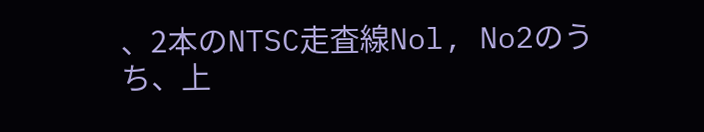、2本のNTSC走査線Nol, No2のうち、上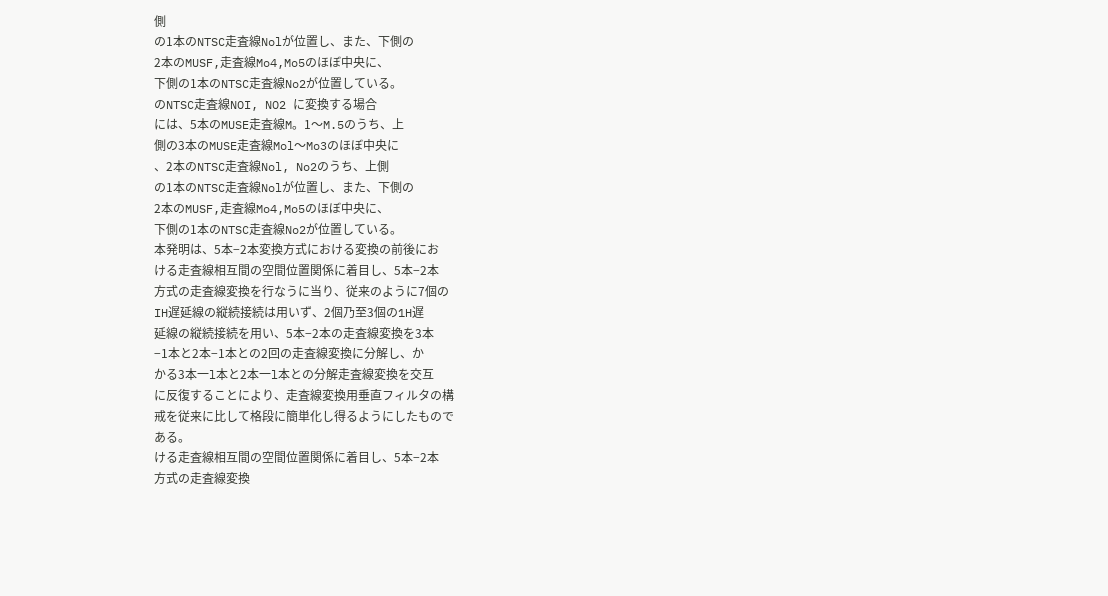側
の1本のNTSC走査線Nolが位置し、また、下側の
2本のMUSF,走査線Mo4,Mo5のほぼ中央に、
下側の1本のNTSC走査線No2が位置している。
のNTSC走査線NOI, NO2 に変換する場合
には、5本のMUSE走査線M。1〜M.5のうち、上
側の3本のMUSE走査線Mol〜Mo3のほぼ中央に
、2本のNTSC走査線Nol, No2のうち、上側
の1本のNTSC走査線Nolが位置し、また、下側の
2本のMUSF,走査線Mo4,Mo5のほぼ中央に、
下側の1本のNTSC走査線No2が位置している。
本発明は、5本−2本変換方式における変換の前後にお
ける走査線相互間の空間位置関係に着目し、5本−2本
方式の走査線変換を行なうに当り、従来のように7個の
IH遅延線の縦続接続は用いず、2個乃至3個の1H遅
延線の縦続接続を用い、5本−2本の走査線変換を3本
−1本と2本−1本との2回の走査線変換に分解し、か
かる3本一l本と2本一l本との分解走査線変換を交互
に反復することにより、走査線変換用垂直フィルタの構
戒を従来に比して格段に簡単化し得るようにしたもので
ある。
ける走査線相互間の空間位置関係に着目し、5本−2本
方式の走査線変換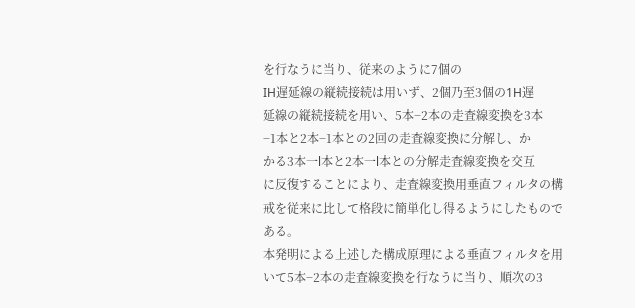を行なうに当り、従来のように7個の
IH遅延線の縦続接続は用いず、2個乃至3個の1H遅
延線の縦続接続を用い、5本−2本の走査線変換を3本
−1本と2本−1本との2回の走査線変換に分解し、か
かる3本一l本と2本一l本との分解走査線変換を交互
に反復することにより、走査線変換用垂直フィルタの構
戒を従来に比して格段に簡単化し得るようにしたもので
ある。
本発明による上述した構成原理による垂直フィルタを用
いて5本−2本の走査線変換を行なうに当り、順次の3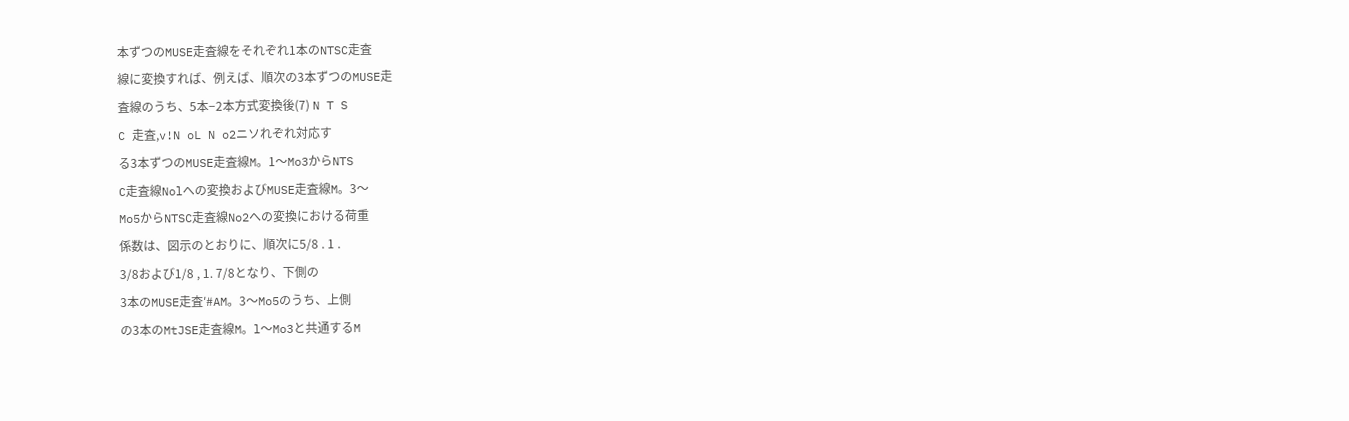本ずつのMUSE走査線をそれぞれ1本のNTSC走査
線に変換すれば、例えば、順次の3本ずつのMUSE走
査線のうち、5本−2本方式変換後(7) N T S
C 走査,v!N oL N o2ニソれぞれ対応す
る3本ずつのMUSE走査線M。1〜Mo3からNTS
C走査線Nolへの変換およびMUSE走査線M。3〜
Mo5からNTSC走査線No2への変換における荷重
係数は、図示のとおりに、順次に5/8 . 1 .
3/8および1/8 , 1. 7/8となり、下側の
3本のMUSE走査′#AM。3〜Mo5のうち、上側
の3本のMtJSE走査線M。l〜Mo3と共通するM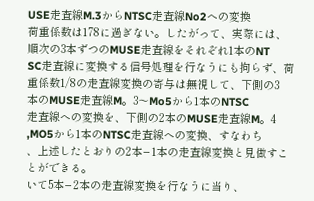USE走査線M.3からNTSC走査線No2への変換
荷重係数は178に過ぎない。したがって、実際には、
順次の3本ずつのMUSE走査線をそれぞれ1本のNT
SC走査線に変換する信号処理を行なうにも拘らず、荷
重係数1/8の走査線変換の寄与は無視して、下側の3
本のMUSE走査線M。3〜Mo5から1本のNTSC
走査線への変換を、下側の2本のMUSE走査線M。4
,MO5から1本のNTSC走査線への変換、すなわち
、上述したとおりの2本−1本の走査線変換と見做すこ
とができる。
いて5本−2本の走査線変換を行なうに当り、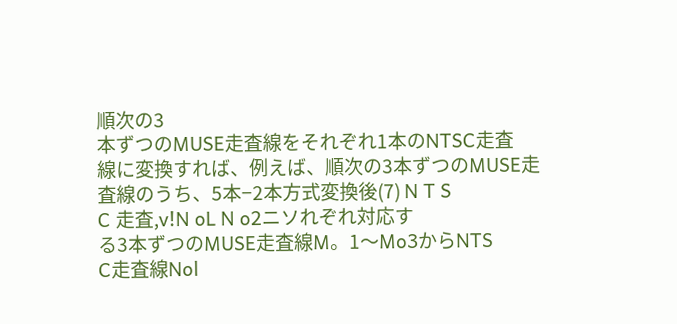順次の3
本ずつのMUSE走査線をそれぞれ1本のNTSC走査
線に変換すれば、例えば、順次の3本ずつのMUSE走
査線のうち、5本−2本方式変換後(7) N T S
C 走査,v!N oL N o2ニソれぞれ対応す
る3本ずつのMUSE走査線M。1〜Mo3からNTS
C走査線Nol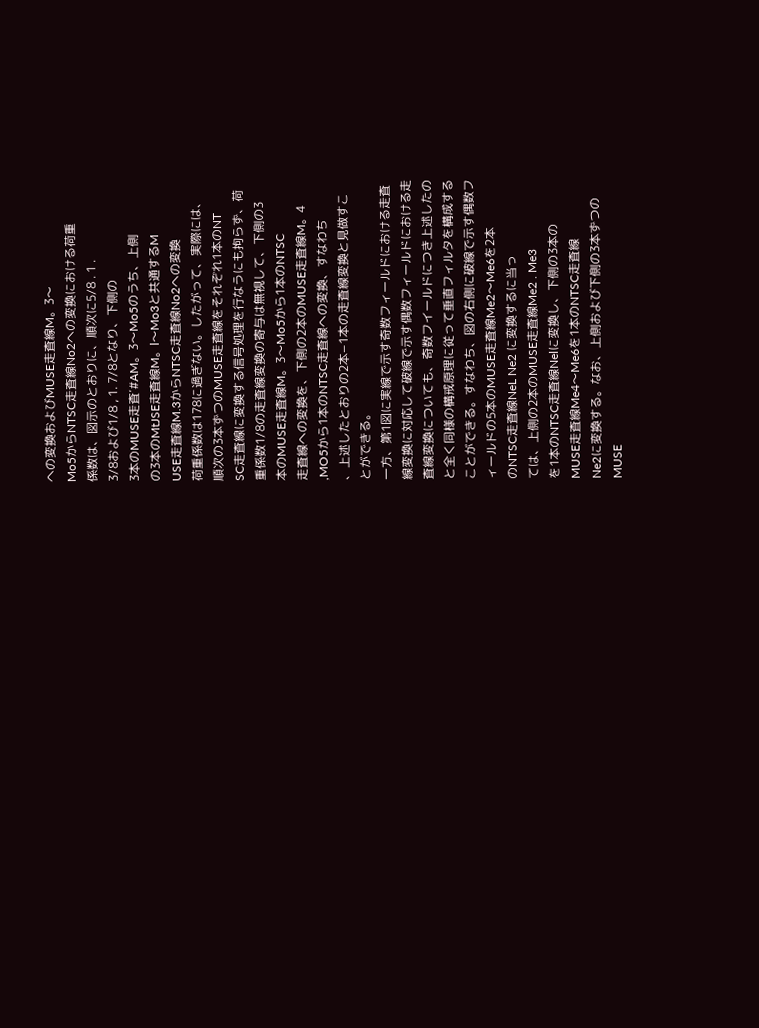への変換およびMUSE走査線M。3〜
Mo5からNTSC走査線No2への変換における荷重
係数は、図示のとおりに、順次に5/8 . 1 .
3/8および1/8 , 1. 7/8となり、下側の
3本のMUSE走査′#AM。3〜Mo5のうち、上側
の3本のMtJSE走査線M。l〜Mo3と共通するM
USE走査線M.3からNTSC走査線No2への変換
荷重係数は178に過ぎない。したがって、実際には、
順次の3本ずつのMUSE走査線をそれぞれ1本のNT
SC走査線に変換する信号処理を行なうにも拘らず、荷
重係数1/8の走査線変換の寄与は無視して、下側の3
本のMUSE走査線M。3〜Mo5から1本のNTSC
走査線への変換を、下側の2本のMUSE走査線M。4
,MO5から1本のNTSC走査線への変換、すなわち
、上述したとおりの2本−1本の走査線変換と見做すこ
とができる。
一方、第1図に実線で示す奇数フィールドにおける走査
線変換に対応して破線で示す偶数フィールドにおける走
査線変換についても、奇数フイールドにつき上述したの
と全く同様の構戒原理に従って垂直フィルタを構成する
ことができる。すなわち、図の右側に破線で示す偶数フ
ィールドの5本のMUSE走査線Me2〜Me6を2本
のNTSC走査線NeL Ne2 に変換するに当っ
ては、上側の2本のMUSE走査線Me2 . Me3
を1本のNTSC走査線Nelに変換し、下側の3本の
MUSE走査線Me4〜Me6を1本のNTSC走査線
Ne2に変換する。なお、上側および下側の3本ずつの
MUSE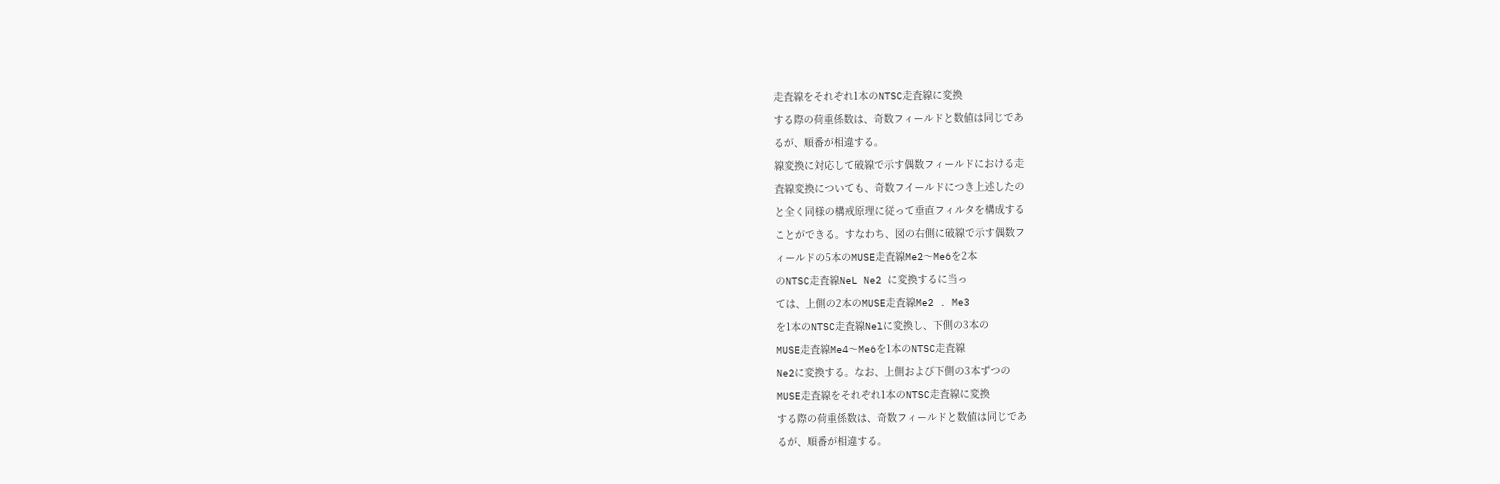走査線をそれぞれ1本のNTSC走査線に変換
する際の荷重係数は、奇数フィールドと数値は同じであ
るが、順番が相違する。
線変換に対応して破線で示す偶数フィールドにおける走
査線変換についても、奇数フイールドにつき上述したの
と全く同様の構戒原理に従って垂直フィルタを構成する
ことができる。すなわち、図の右側に破線で示す偶数フ
ィールドの5本のMUSE走査線Me2〜Me6を2本
のNTSC走査線NeL Ne2 に変換するに当っ
ては、上側の2本のMUSE走査線Me2 . Me3
を1本のNTSC走査線Nelに変換し、下側の3本の
MUSE走査線Me4〜Me6を1本のNTSC走査線
Ne2に変換する。なお、上側および下側の3本ずつの
MUSE走査線をそれぞれ1本のNTSC走査線に変換
する際の荷重係数は、奇数フィールドと数値は同じであ
るが、順番が相違する。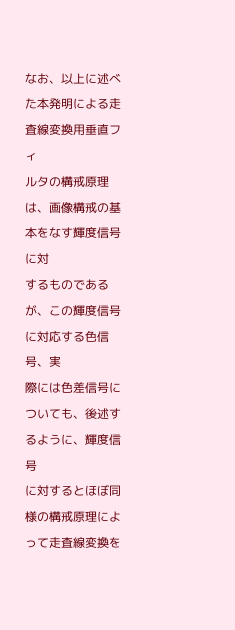なお、以上に述べた本発明による走査線変換用垂直フィ
ルタの構戒原理は、画像構戒の基本をなす輝度信号に対
するものであるが、この輝度信号に対応する色信号、実
際には色差信号についても、後述するように、輝度信号
に対するとほぼ同様の構戒原理によって走査線変換を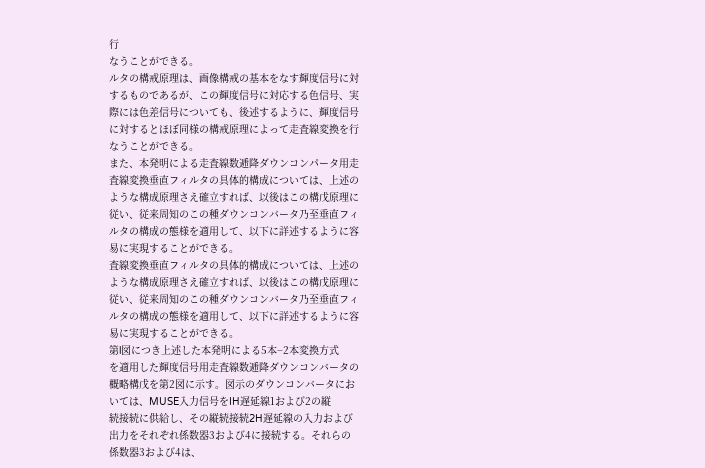行
なうことができる。
ルタの構戒原理は、画像構戒の基本をなす輝度信号に対
するものであるが、この輝度信号に対応する色信号、実
際には色差信号についても、後述するように、輝度信号
に対するとほぼ同様の構戒原理によって走査線変換を行
なうことができる。
また、本発明による走査線数逓降ダウンコンパータ用走
査線変換垂直フィルタの具体的構成については、上述の
ような構成原理さえ確立すれば、以後はこの構戊原理に
従い、従来周知のこの種ダウンコンバータ乃至垂直フィ
ルタの構成の態様を適用して、以下に詳述するように容
易に実現することができる。
査線変換垂直フィルタの具体的構成については、上述の
ような構成原理さえ確立すれば、以後はこの構戊原理に
従い、従来周知のこの種ダウンコンバータ乃至垂直フィ
ルタの構成の態様を適用して、以下に詳述するように容
易に実現することができる。
第l図につき上述した本発明による5本−2本変換方式
を適用した輝度信号用走査線数逓降ダウンコンバータの
概略構戊を第2図に示す。図示のダウンコンバータにお
いては、MUSE入力信号をIH遅延線1および2の縦
続接続に供給し、その縦続接続2H遅延線の入力および
出力をそれぞれ係数器3および4に接続する。それらの
係数器3および4は、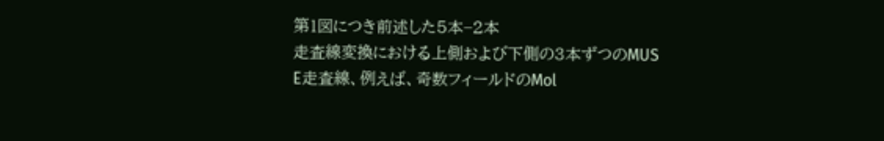第1図につき前述した5本−2本
走査線変換における上側および下側の3本ずつのMUS
E走査線、例えば、奇数フィールドのMol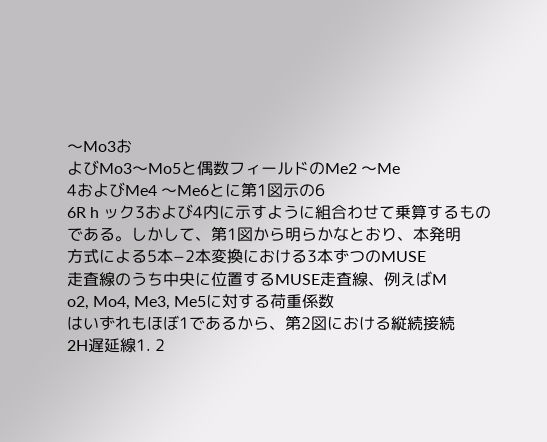〜Mo3お
よびMo3〜Mo5と偶数フィールドのMe2 〜Me
4およびMe4 〜Me6とに第1図示の6
6R h ック3および4内に示すように組合わせて乗算するもの
である。しかして、第1図から明らかなとおり、本発明
方式による5本−2本変換における3本ずつのMUSE
走査線のうち中央に位置するMUSE走査線、例えばM
o2, Mo4, Me3, Me5に対する荷重係数
はいずれもほぼ1であるから、第2図における縦続接続
2H遅延線1. 2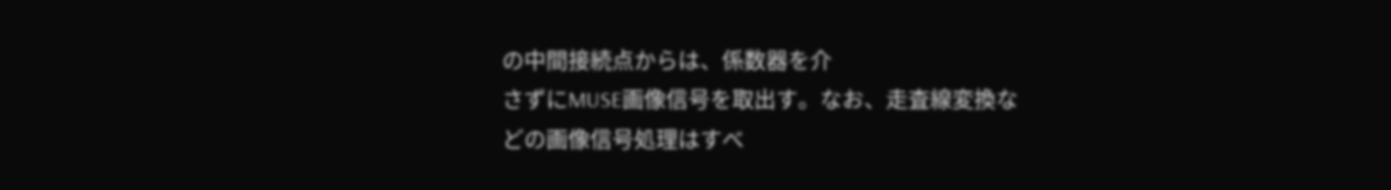の中間接続点からは、係数器を介
さずにMUSE画像信号を取出す。なお、走査線変換な
どの画像信号処理はすべ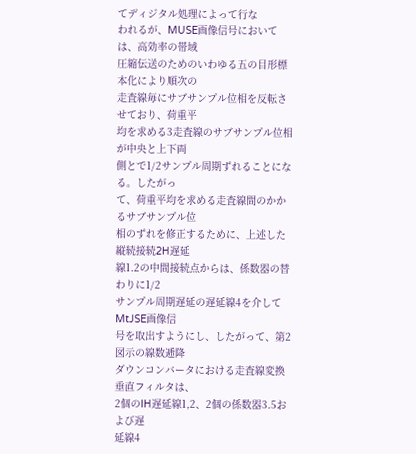てディジタル処理によって行な
われるが、MUSE画像信号においては、高効率の帯域
圧縮伝送のためのいわゆる五の目形標本化により順次の
走査線毎にサブサンプル位相を反転させており、荷重平
均を求める3走査線のサブサンプル位相が中央と上下両
側とで1/2サンプル周期ずれることになる。したがっ
て、荷重平均を求める走査線間のかかるサブサンプル位
相のずれを修正するために、上述した縦続接続2H遅延
線1.2の中間接続点からは、係数器の替わりに1/2
サンプル周期遅延の遅延線4を介してMtJSE画像信
号を取出すようにし、したがって、第2図示の線数逓降
ダウンコンバータにおける走査線変換垂直フィルタは、
2個のIH遅延線1,2、2個の係数器3.5および遅
延線4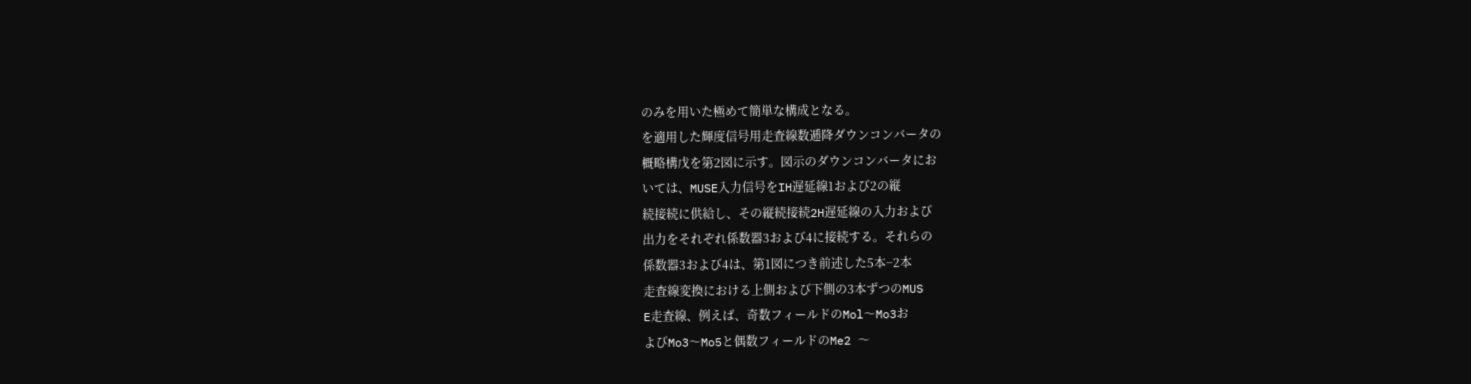のみを用いた極めて簡単な構成となる。
を適用した輝度信号用走査線数逓降ダウンコンバータの
概略構戊を第2図に示す。図示のダウンコンバータにお
いては、MUSE入力信号をIH遅延線1および2の縦
続接続に供給し、その縦続接続2H遅延線の入力および
出力をそれぞれ係数器3および4に接続する。それらの
係数器3および4は、第1図につき前述した5本−2本
走査線変換における上側および下側の3本ずつのMUS
E走査線、例えば、奇数フィールドのMol〜Mo3お
よびMo3〜Mo5と偶数フィールドのMe2 〜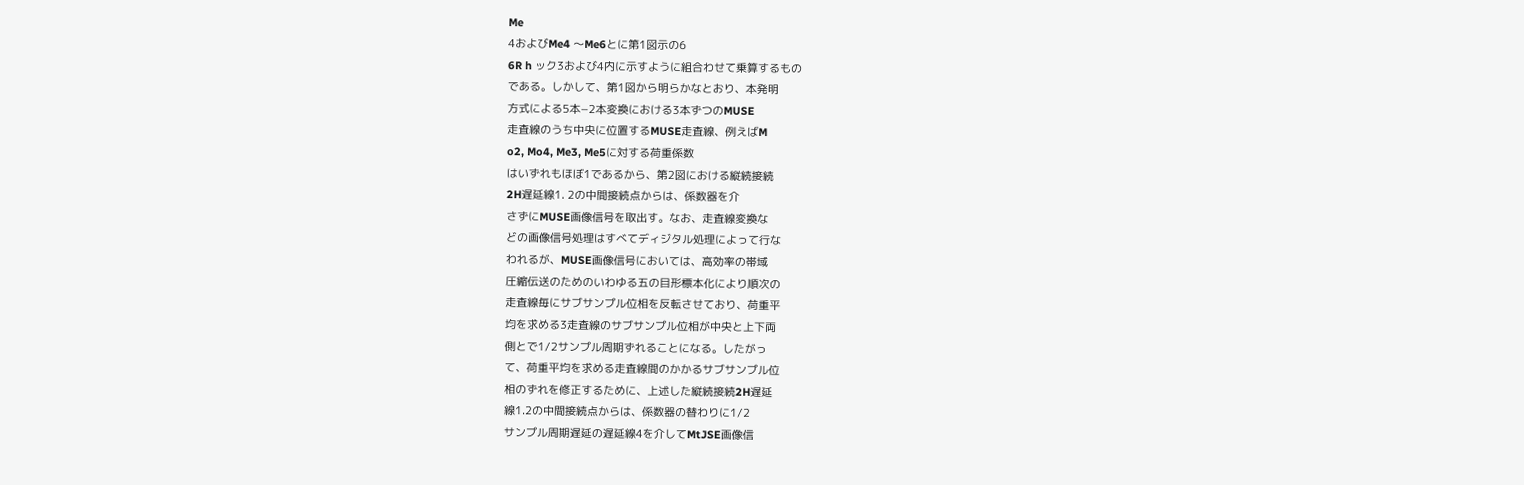Me
4およびMe4 〜Me6とに第1図示の6
6R h ック3および4内に示すように組合わせて乗算するもの
である。しかして、第1図から明らかなとおり、本発明
方式による5本−2本変換における3本ずつのMUSE
走査線のうち中央に位置するMUSE走査線、例えばM
o2, Mo4, Me3, Me5に対する荷重係数
はいずれもほぼ1であるから、第2図における縦続接続
2H遅延線1. 2の中間接続点からは、係数器を介
さずにMUSE画像信号を取出す。なお、走査線変換な
どの画像信号処理はすべてディジタル処理によって行な
われるが、MUSE画像信号においては、高効率の帯域
圧縮伝送のためのいわゆる五の目形標本化により順次の
走査線毎にサブサンプル位相を反転させており、荷重平
均を求める3走査線のサブサンプル位相が中央と上下両
側とで1/2サンプル周期ずれることになる。したがっ
て、荷重平均を求める走査線間のかかるサブサンプル位
相のずれを修正するために、上述した縦続接続2H遅延
線1.2の中間接続点からは、係数器の替わりに1/2
サンプル周期遅延の遅延線4を介してMtJSE画像信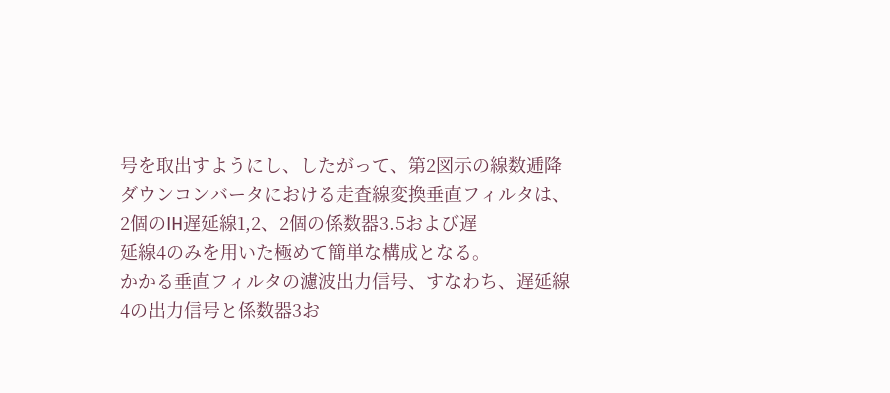号を取出すようにし、したがって、第2図示の線数逓降
ダウンコンバータにおける走査線変換垂直フィルタは、
2個のIH遅延線1,2、2個の係数器3.5および遅
延線4のみを用いた極めて簡単な構成となる。
かかる垂直フィルタの濾波出力信号、すなわち、遅延線
4の出力信号と係数器3お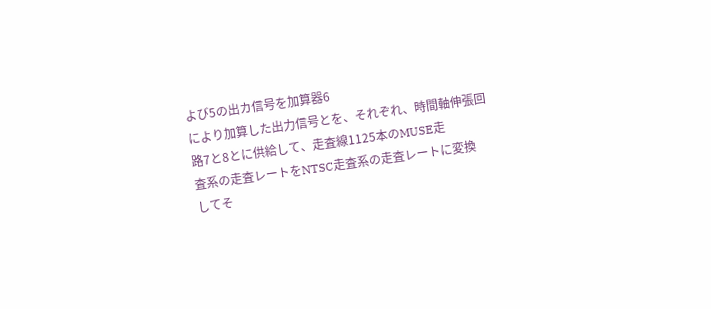よび5の出カ信号を加算器6
により加算した出力信号とを、それぞれ、時間軸伸張回
路7と8とに供給して、走査線1125本のMUSE走
査系の走査レートをNTSC走査系の走査レートに変換
してそ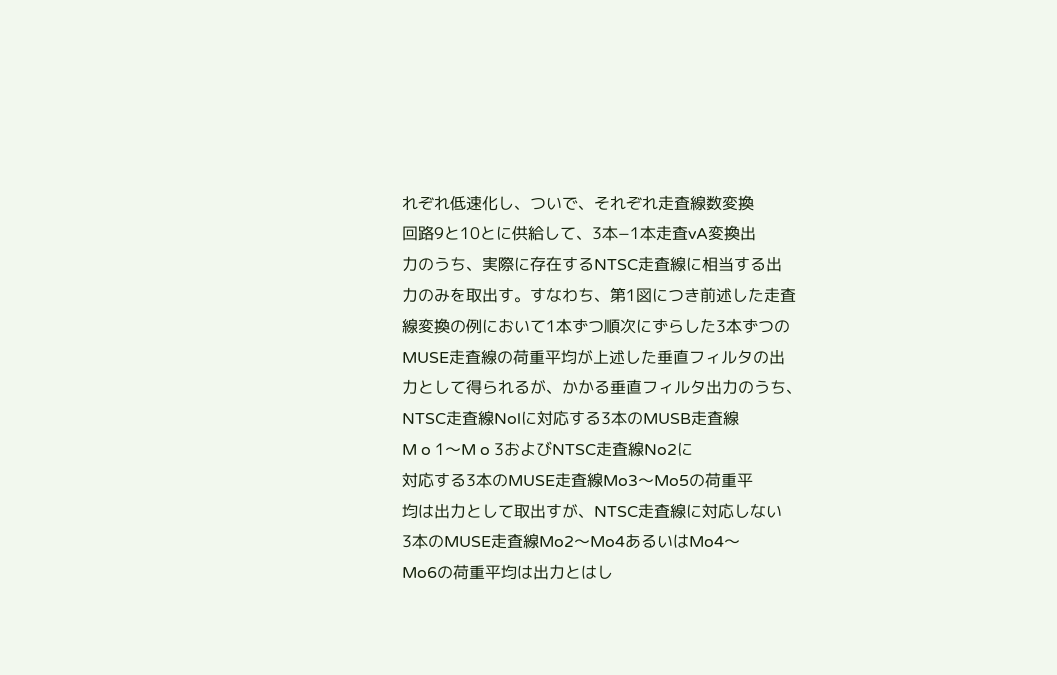れぞれ低速化し、ついで、それぞれ走査線数変換
回路9と10とに供給して、3本−1本走査vA変換出
力のうち、実際に存在するNTSC走査線に相当する出
力のみを取出す。すなわち、第1図につき前述した走査
線変換の例において1本ずつ順次にずらした3本ずつの
MUSE走査線の荷重平均が上述した垂直フィルタの出
力として得られるが、かかる垂直フィルタ出力のうち、
NTSC走査線Nolに対応する3本のMUSB走査線
M o 1〜M o 3およびNTSC走査線No2に
対応する3本のMUSE走査線Mo3〜Mo5の荷重平
均は出力として取出すが、NTSC走査線に対応しない
3本のMUSE走査線Mo2〜Mo4あるいはMo4〜
Mo6の荷重平均は出力とはし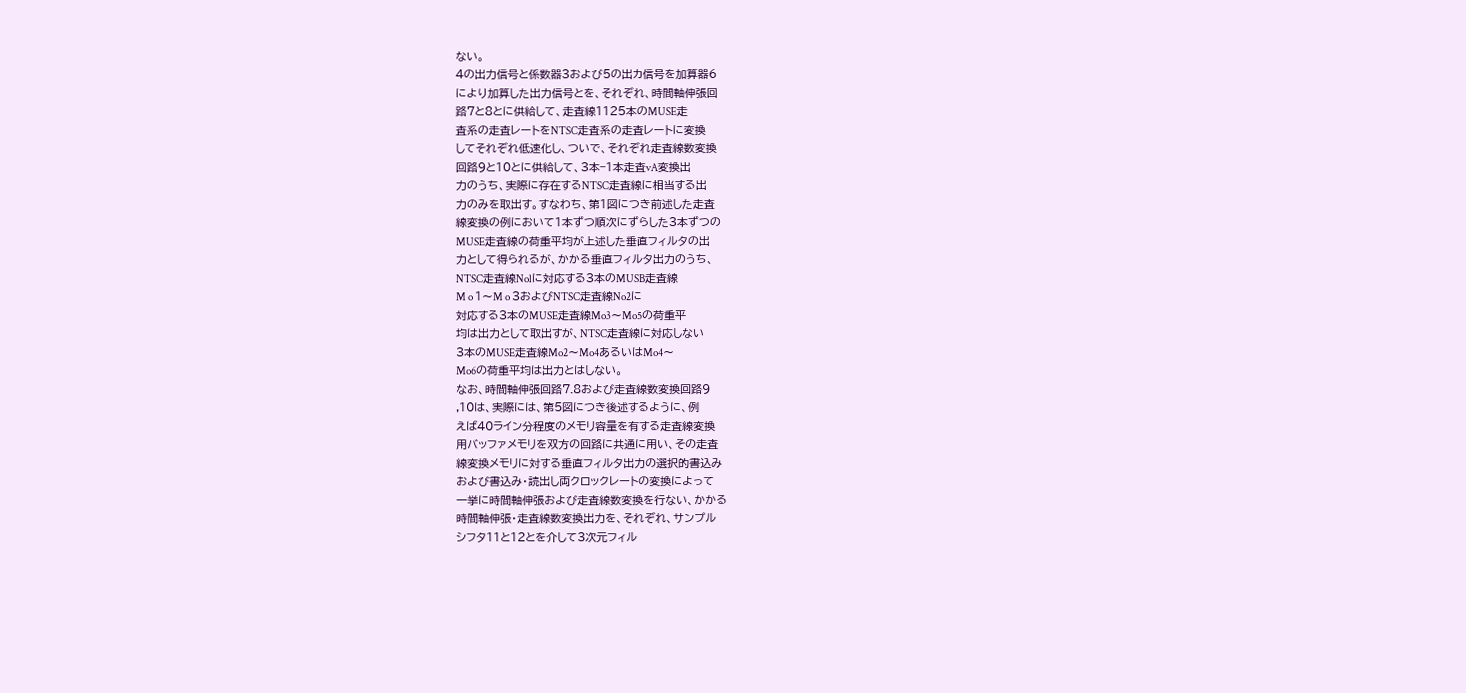ない。
4の出力信号と係数器3および5の出カ信号を加算器6
により加算した出力信号とを、それぞれ、時間軸伸張回
路7と8とに供給して、走査線1125本のMUSE走
査系の走査レートをNTSC走査系の走査レートに変換
してそれぞれ低速化し、ついで、それぞれ走査線数変換
回路9と10とに供給して、3本−1本走査vA変換出
力のうち、実際に存在するNTSC走査線に相当する出
力のみを取出す。すなわち、第1図につき前述した走査
線変換の例において1本ずつ順次にずらした3本ずつの
MUSE走査線の荷重平均が上述した垂直フィルタの出
力として得られるが、かかる垂直フィルタ出力のうち、
NTSC走査線Nolに対応する3本のMUSB走査線
M o 1〜M o 3およびNTSC走査線No2に
対応する3本のMUSE走査線Mo3〜Mo5の荷重平
均は出力として取出すが、NTSC走査線に対応しない
3本のMUSE走査線Mo2〜Mo4あるいはMo4〜
Mo6の荷重平均は出力とはしない。
なお、時間軸伸張回路7.8および走査線数変換回路9
,10は、実際には、第5図につき後述するように、例
えば40ライン分程度のメモリ容量を有する走査線変換
用バッファメモリを双方の回路に共通に用い、その走査
線変換メモリに対する垂直フィルタ出力の選択的書込み
および書込み・読出し両クロックレートの変換によって
一挙に時間軸伸張および走査線数変換を行ない、かかる
時間軸伸張・走査線数変換出力を、それぞれ、サンプル
シフタ11と12とを介して3次元フィル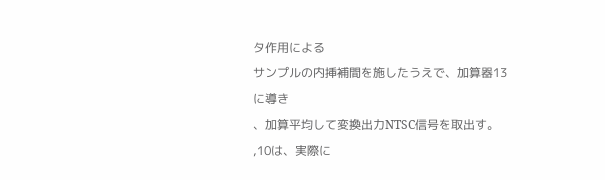タ作用による
サンプルの内挿補間を施したうえで、加算器13に導き
、加算平均して変換出力NTSC信号を取出す。
,10は、実際に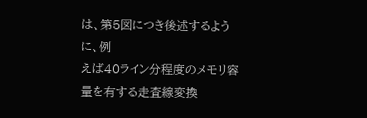は、第5図につき後述するように、例
えば40ライン分程度のメモリ容量を有する走査線変換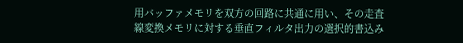用バッファメモリを双方の回路に共通に用い、その走査
線変換メモリに対する垂直フィルタ出力の選択的書込み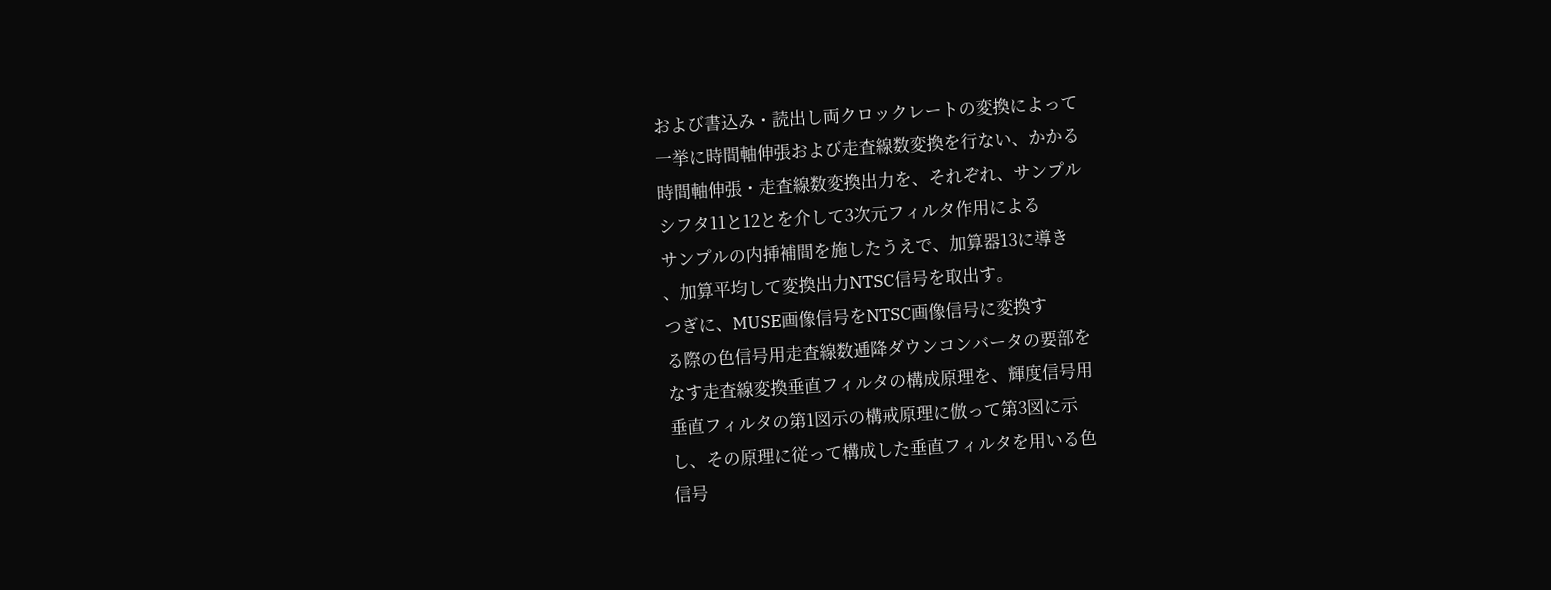および書込み・読出し両クロックレートの変換によって
一挙に時間軸伸張および走査線数変換を行ない、かかる
時間軸伸張・走査線数変換出力を、それぞれ、サンプル
シフタ11と12とを介して3次元フィルタ作用による
サンプルの内挿補間を施したうえで、加算器13に導き
、加算平均して変換出力NTSC信号を取出す。
つぎに、MUSE画像信号をNTSC画像信号に変換す
る際の色信号用走査線数逓降ダウンコンバータの要部を
なす走査線変換垂直フィルタの構成原理を、輝度信号用
垂直フィルタの第1図示の構戒原理に倣って第3図に示
し、その原理に従って構成した垂直フィルタを用いる色
信号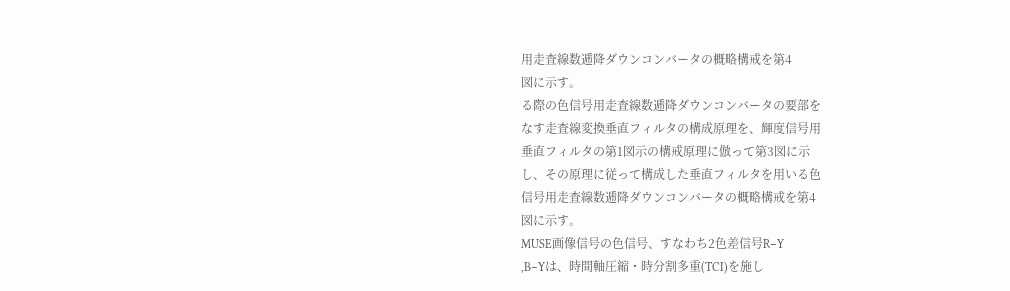用走査線数逓降ダウンコンバータの概略構戒を第4
図に示す。
る際の色信号用走査線数逓降ダウンコンバータの要部を
なす走査線変換垂直フィルタの構成原理を、輝度信号用
垂直フィルタの第1図示の構戒原理に倣って第3図に示
し、その原理に従って構成した垂直フィルタを用いる色
信号用走査線数逓降ダウンコンバータの概略構戒を第4
図に示す。
MUSE画像信号の色信号、すなわち2色差信号R−Y
,B−Yは、時間軸圧縮・時分割多重(TCI)を施し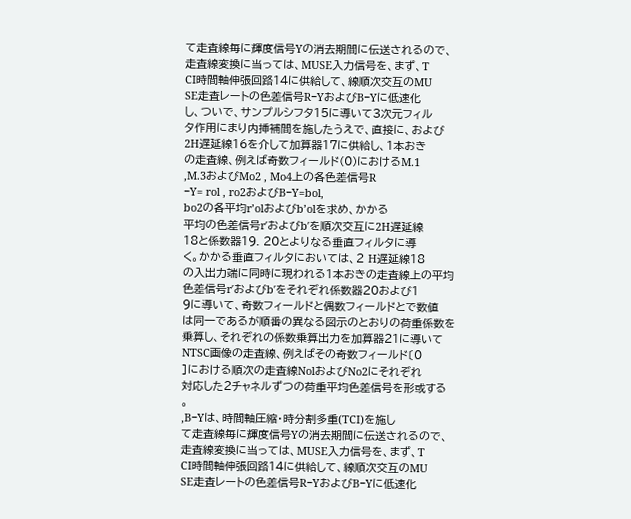て走査線毎に輝度信号Yの消去期間に伝送されるので、
走査線変換に当っては、MUSE入力信号を、まず、T
CI時間軸伸張回路14に供給して、線順次交互のMU
SE走査レートの色差信号R−YおよびB−Yに低速化
し、ついで、サンプルシフタ15に導いて3次元フィル
タ作用にまり内挿補間を施したうえで、直接に、および
2H遅延線16を介して加算器17に供給し、1本おき
の走査線、例えば奇数フィールド(0)におけるM.1
,M.3およびMo2 , Mo4上の各色差信号R
−Y= rol , ro2およびB−Y=bol,
bo2の各平均r’olおよびb’olを求め、かかる
平均の色差信号r′およびb′を順次交互に2H遅延線
18と係数器19. 20とよりなる垂直フィルタに導
く。かかる垂直フィルタにおいては、2 H遅延線18
の入出力端に同時に現われる1本おきの走査線上の平均
色差信号r′およびb′をそれぞれ係数器20および1
9に導いて、奇数フィールドと偶数フィールドとで数値
は同一であるが順番の異なる図示のとおりの荷重係数を
乗算し、それぞれの係数乗算出力を加算器21に導いて
NTSC画像の走査線、例えばその奇数フィールド〔0
]における順次の走査線NolおよびNo2にそれぞれ
対応した2チャネルずつの荷重平均色差信号を形或する
。
,B−Yは、時間軸圧縮・時分割多重(TCI)を施し
て走査線毎に輝度信号Yの消去期間に伝送されるので、
走査線変換に当っては、MUSE入力信号を、まず、T
CI時間軸伸張回路14に供給して、線順次交互のMU
SE走査レートの色差信号R−YおよびB−Yに低速化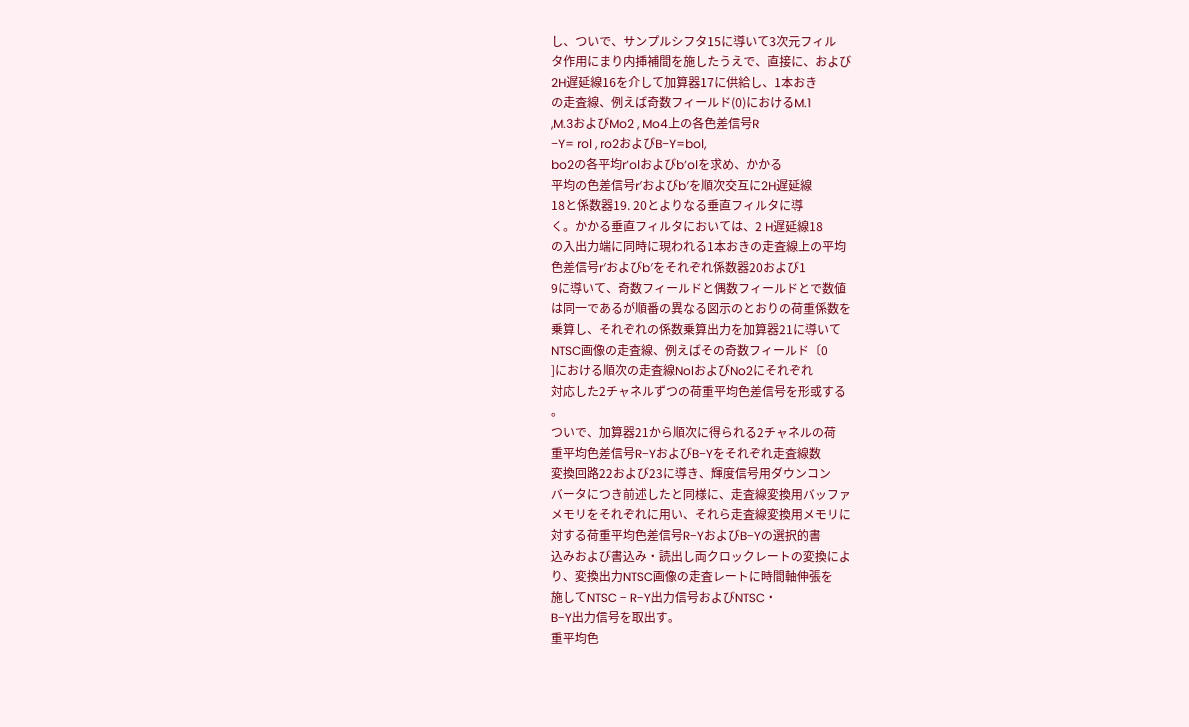し、ついで、サンプルシフタ15に導いて3次元フィル
タ作用にまり内挿補間を施したうえで、直接に、および
2H遅延線16を介して加算器17に供給し、1本おき
の走査線、例えば奇数フィールド(0)におけるM.1
,M.3およびMo2 , Mo4上の各色差信号R
−Y= rol , ro2およびB−Y=bol,
bo2の各平均r’olおよびb’olを求め、かかる
平均の色差信号r′およびb′を順次交互に2H遅延線
18と係数器19. 20とよりなる垂直フィルタに導
く。かかる垂直フィルタにおいては、2 H遅延線18
の入出力端に同時に現われる1本おきの走査線上の平均
色差信号r′およびb′をそれぞれ係数器20および1
9に導いて、奇数フィールドと偶数フィールドとで数値
は同一であるが順番の異なる図示のとおりの荷重係数を
乗算し、それぞれの係数乗算出力を加算器21に導いて
NTSC画像の走査線、例えばその奇数フィールド〔0
]における順次の走査線NolおよびNo2にそれぞれ
対応した2チャネルずつの荷重平均色差信号を形或する
。
ついで、加算器21から順次に得られる2チャネルの荷
重平均色差信号R−YおよびB−Yをそれぞれ走査線数
変換回路22および23に導き、輝度信号用ダウンコン
バータにつき前述したと同様に、走査線変換用バッファ
メモリをそれぞれに用い、それら走査線変換用メモリに
対する荷重平均色差信号R−YおよびB−Yの選択的書
込みおよび書込み・読出し両クロックレートの変換によ
り、変換出力NTSC画像の走査レートに時間軸伸張を
施してNTSC − R−Y出力信号およびNTSC・
B−Y出力信号を取出す。
重平均色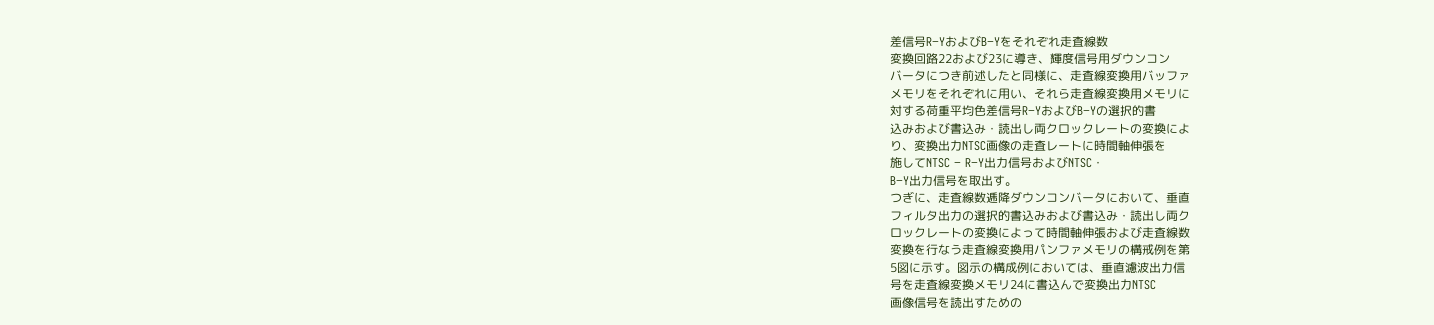差信号R−YおよびB−Yをそれぞれ走査線数
変換回路22および23に導き、輝度信号用ダウンコン
バータにつき前述したと同様に、走査線変換用バッファ
メモリをそれぞれに用い、それら走査線変換用メモリに
対する荷重平均色差信号R−YおよびB−Yの選択的書
込みおよび書込み・読出し両クロックレートの変換によ
り、変換出力NTSC画像の走査レートに時間軸伸張を
施してNTSC − R−Y出力信号およびNTSC・
B−Y出力信号を取出す。
つぎに、走査線数逓降ダウンコンバータにおいて、垂直
フィルタ出力の選択的書込みおよび書込み・読出し両ク
ロックレートの変換によって時間軸伸張および走査線数
変換を行なう走査線変換用パンファメモリの構戒例を第
5図に示す。図示の構成例においては、垂直濾波出力信
号を走査線変換メモリ24に書込んで変換出力NTSC
画像信号を読出すための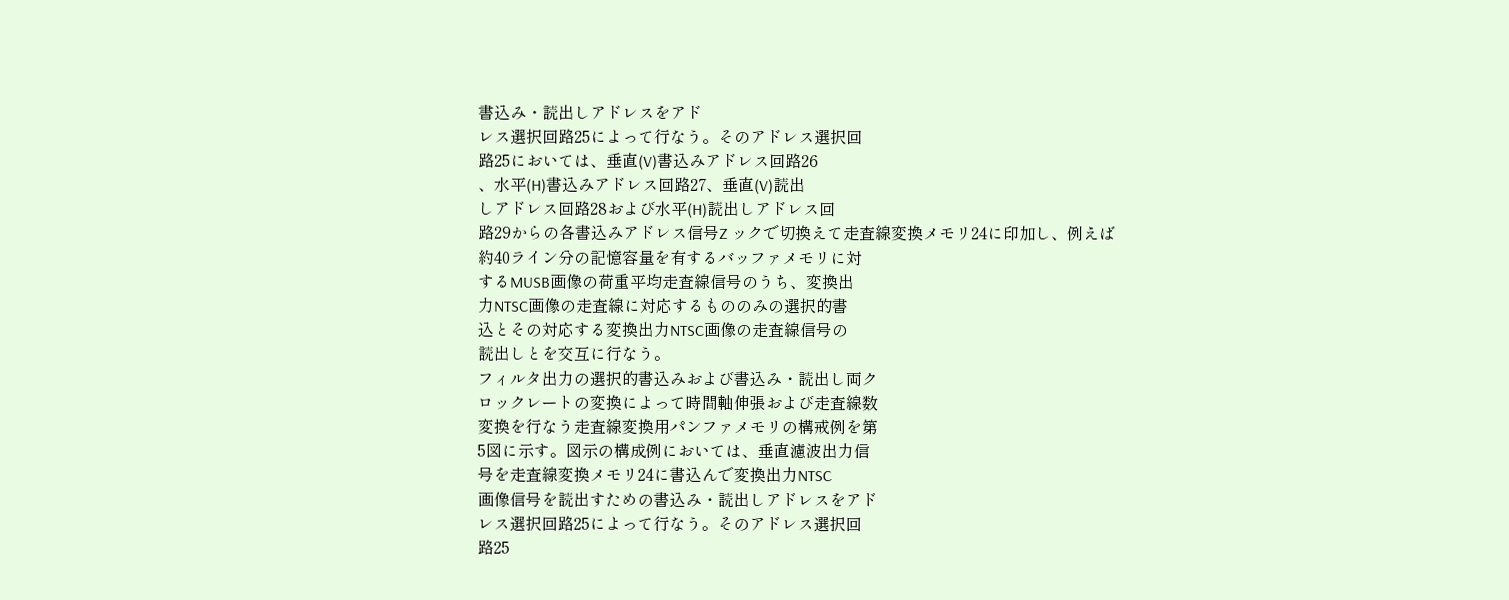書込み・読出しアドレスをアド
レス選択回路25によって行なう。そのアドレス選択回
路25においては、垂直(V)書込みアドレス回路26
、水平(H)書込みアドレス回路27、垂直(V)読出
しアドレス回路28および水平(H)読出しアドレス回
路29からの各書込みアドレス信号Z ックで切換えて走査線変換メモリ24に印加し、例えば
約40ライン分の記憶容量を有するバッファメモリに対
するMUSB画像の荷重平均走査線信号のうち、変換出
力NTSC画像の走査線に対応するもののみの選択的書
込とその対応する変換出力NTSC画像の走査線信号の
読出しとを交互に行なう。
フィルタ出力の選択的書込みおよび書込み・読出し両ク
ロックレートの変換によって時間軸伸張および走査線数
変換を行なう走査線変換用パンファメモリの構戒例を第
5図に示す。図示の構成例においては、垂直濾波出力信
号を走査線変換メモリ24に書込んで変換出力NTSC
画像信号を読出すための書込み・読出しアドレスをアド
レス選択回路25によって行なう。そのアドレス選択回
路25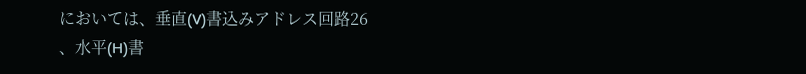においては、垂直(V)書込みアドレス回路26
、水平(H)書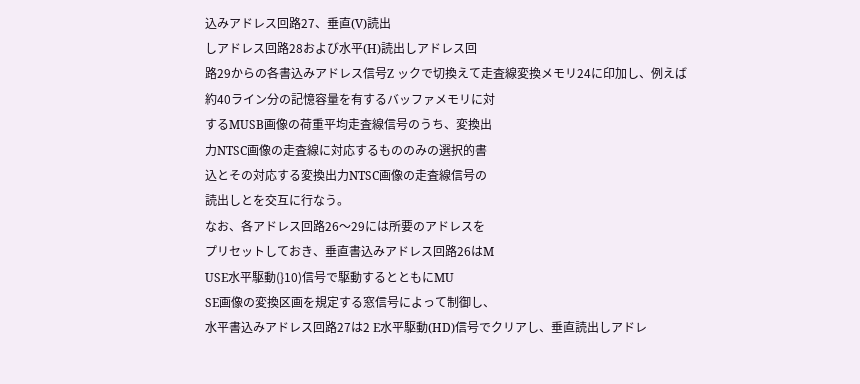込みアドレス回路27、垂直(V)読出
しアドレス回路28および水平(H)読出しアドレス回
路29からの各書込みアドレス信号Z ックで切換えて走査線変換メモリ24に印加し、例えば
約40ライン分の記憶容量を有するバッファメモリに対
するMUSB画像の荷重平均走査線信号のうち、変換出
力NTSC画像の走査線に対応するもののみの選択的書
込とその対応する変換出力NTSC画像の走査線信号の
読出しとを交互に行なう。
なお、各アドレス回路26〜29には所要のアドレスを
プリセットしておき、垂直書込みアドレス回路26はM
USE水平駆動(}10)信号で駆動するとともにMU
SE画像の変換区画を規定する窓信号によって制御し、
水平書込みアドレス回路27は2 E水平駆動(HD)信号でクリアし、垂直読出しアドレ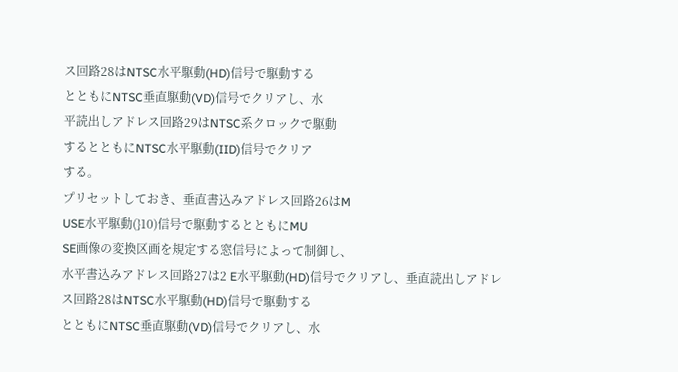ス回路28はNTSC水平駆動(HD)信号で駆動する
とともにNTSC垂直駆動(VD)信号でクリアし、水
平読出しアドレス回路29はNTSC系クロックで駆動
するとともにNTSC水平駆動(IID)信号でクリア
する。
プリセットしておき、垂直書込みアドレス回路26はM
USE水平駆動(}10)信号で駆動するとともにMU
SE画像の変換区画を規定する窓信号によって制御し、
水平書込みアドレス回路27は2 E水平駆動(HD)信号でクリアし、垂直読出しアドレ
ス回路28はNTSC水平駆動(HD)信号で駆動する
とともにNTSC垂直駆動(VD)信号でクリアし、水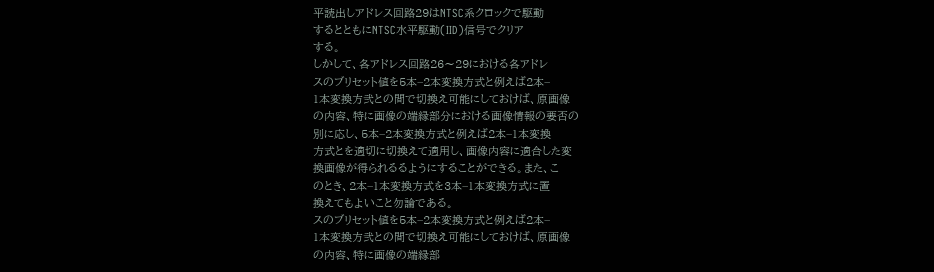平読出しアドレス回路29はNTSC系クロックで駆動
するとともにNTSC水平駆動(IID)信号でクリア
する。
しかして、各アドレス回路26〜29における各アドレ
スのブリセット値を5本−2本変換方式と例えば2本−
1本変換方弐との間で切換え可能にしておけば、原画像
の内容、特に画像の端縁部分における画像情報の要否の
別に応し、5本−2本変換方式と例えば2本−1本変換
方式とを適切に切換えて適用し、画像内容に適合した変
換画像が得られるるようにすることができる。また、こ
のとき、2本−1本変換方式を3本−1本変換方式に置
換えてもよいこと勿論である。
スのブリセット値を5本−2本変換方式と例えば2本−
1本変換方弐との間で切換え可能にしておけば、原画像
の内容、特に画像の端縁部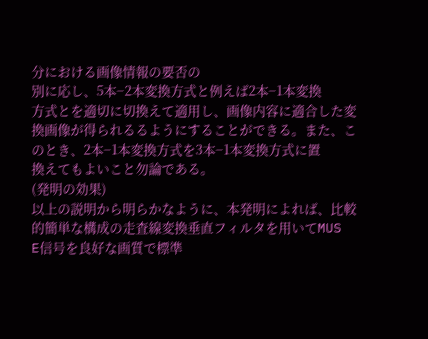分における画像情報の要否の
別に応し、5本−2本変換方式と例えば2本−1本変換
方式とを適切に切換えて適用し、画像内容に適合した変
換画像が得られるるようにすることができる。また、こ
のとき、2本−1本変換方式を3本−1本変換方式に置
換えてもよいこと勿論である。
(発明の効果)
以上の説明から明らかなように、本発明によれば、比較
的簡単な構成の走査線変換垂直フィルタを用いてMUS
E信号を良好な画質で標準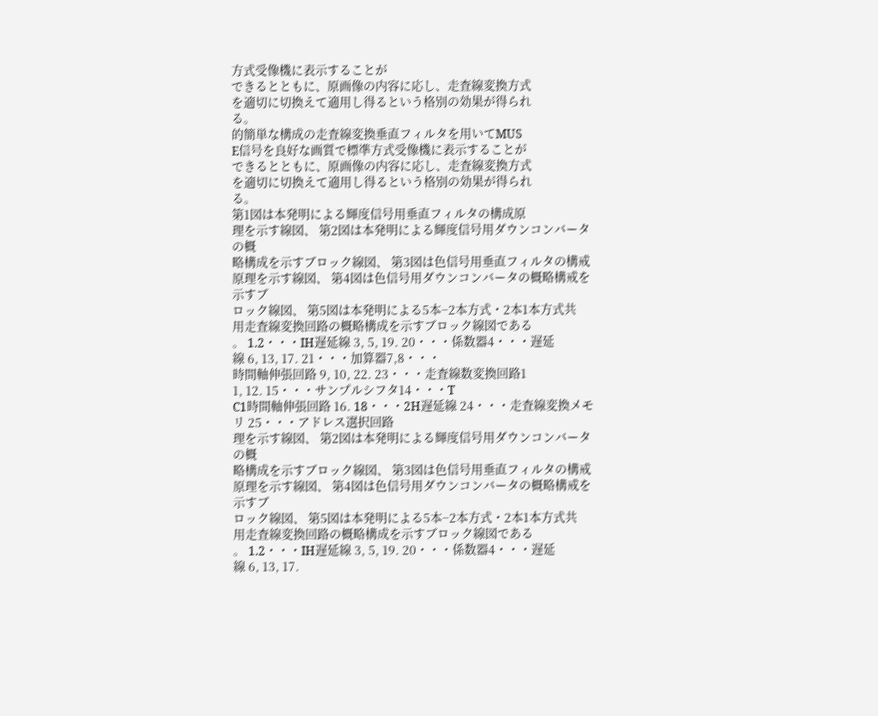方式受像機に表示することが
できるとともに、原画像の内容に応し、走査線変換方式
を適切に切換えて適用し得るという格別の効果が得られ
る。
的簡単な構成の走査線変換垂直フィルタを用いてMUS
E信号を良好な画質で標準方式受像機に表示することが
できるとともに、原画像の内容に応し、走査線変換方式
を適切に切換えて適用し得るという格別の効果が得られ
る。
第1図は本発明による輝度信号用垂直フィルタの構成原
理を示す線図、 第2図は本発明による輝度信号用ダウンコンバータの概
略構成を示すブロック線図、 第3図は色信号用垂直フィルタの構戒原理を示す線図、 第4図は色信号用ダウンコンバータの概略構戒を示すブ
ロック線図、 第5図は本発明による5本−2本方式・2本1本方式共
用走査線変換回路の概略構成を示すブロック線図である
。 1.2・・・IH遅延線 3, 5, 19. 20・・・係数器4・・・遅延
線 6, 13, 17. 21・・・加算器7,8・・・
時間軸伸張回路 9, 10, 22. 23・・・走査線数変換回路1
1, 12. 15・・・サンプルシフタ14・・・T
C1時間軸伸張回路 16. 18・・・2H遅延線 24・・・走査線変換メモリ 25・・・アドレス選択回路
理を示す線図、 第2図は本発明による輝度信号用ダウンコンバータの概
略構成を示すブロック線図、 第3図は色信号用垂直フィルタの構戒原理を示す線図、 第4図は色信号用ダウンコンバータの概略構戒を示すブ
ロック線図、 第5図は本発明による5本−2本方式・2本1本方式共
用走査線変換回路の概略構成を示すブロック線図である
。 1.2・・・IH遅延線 3, 5, 19. 20・・・係数器4・・・遅延
線 6, 13, 17.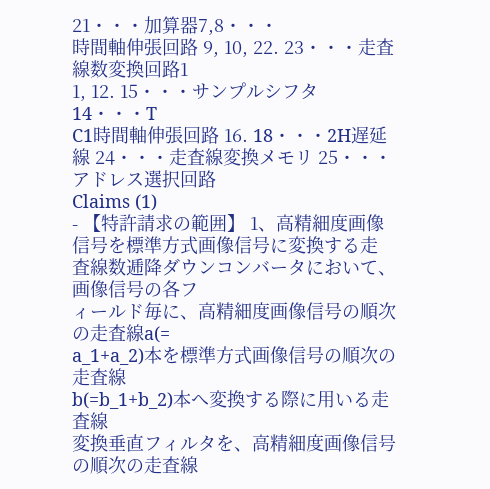21・・・加算器7,8・・・
時間軸伸張回路 9, 10, 22. 23・・・走査線数変換回路1
1, 12. 15・・・サンプルシフタ14・・・T
C1時間軸伸張回路 16. 18・・・2H遅延線 24・・・走査線変換メモリ 25・・・アドレス選択回路
Claims (1)
- 【特許請求の範囲】 1、高精細度画像信号を標準方式画像信号に変換する走
査線数逓降ダウンコンバータにおいて、画像信号の各フ
ィールド毎に、高精細度画像信号の順次の走査線a(=
a_1+a_2)本を標準方式画像信号の順次の走査線
b(=b_1+b_2)本へ変換する際に用いる走査線
変換垂直フィルタを、高精細度画像信号の順次の走査線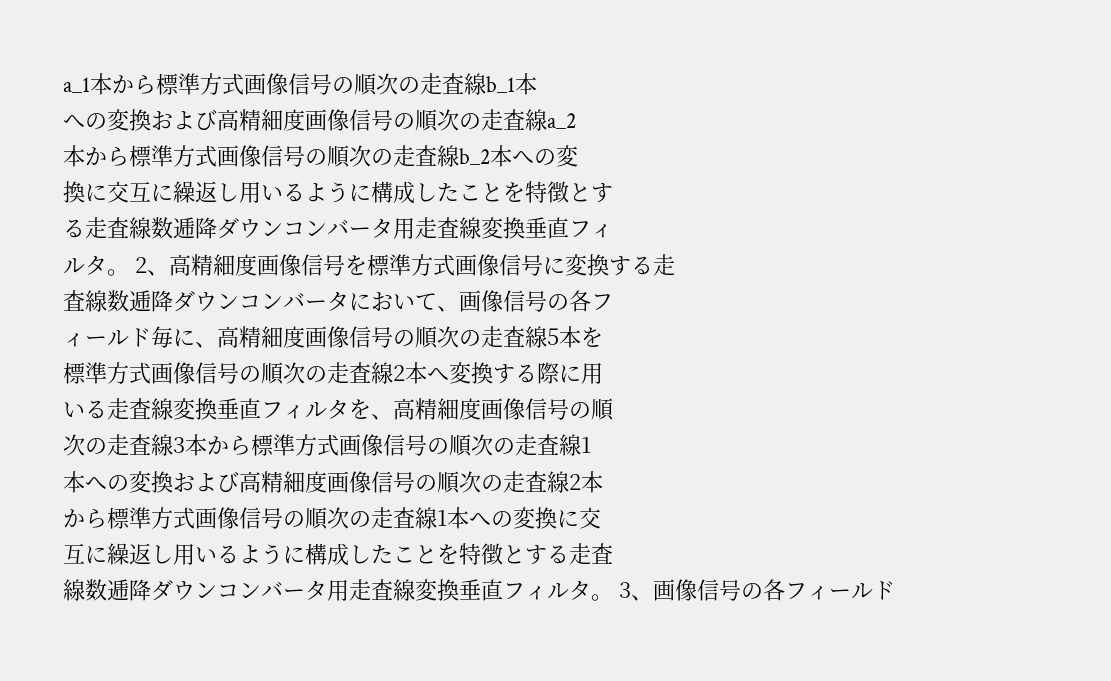a_1本から標準方式画像信号の順次の走査線b_1本
への変換および高精細度画像信号の順次の走査線a_2
本から標準方式画像信号の順次の走査線b_2本への変
換に交互に繰返し用いるように構成したことを特徴とす
る走査線数逓降ダウンコンバータ用走査線変換垂直フィ
ルタ。 2、高精細度画像信号を標準方式画像信号に変換する走
査線数逓降ダウンコンバータにおいて、画像信号の各フ
ィールド毎に、高精細度画像信号の順次の走査線5本を
標準方式画像信号の順次の走査線2本へ変換する際に用
いる走査線変換垂直フィルタを、高精細度画像信号の順
次の走査線3本から標準方式画像信号の順次の走査線1
本への変換および高精細度画像信号の順次の走査線2本
から標準方式画像信号の順次の走査線1本への変換に交
互に繰返し用いるように構成したことを特徴とする走査
線数逓降ダウンコンバータ用走査線変換垂直フィルタ。 3、画像信号の各フィールド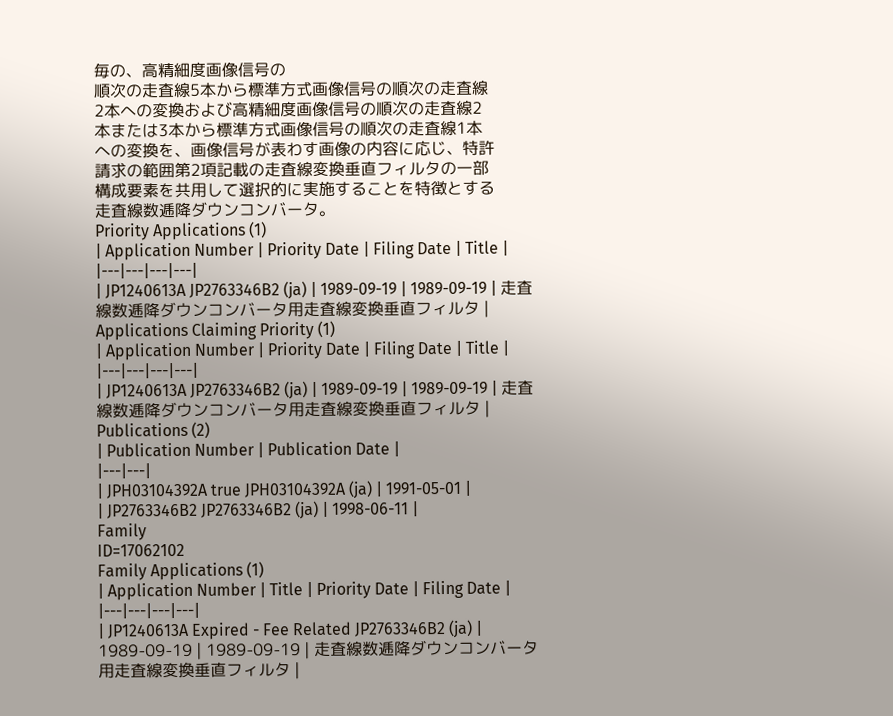毎の、高精細度画像信号の
順次の走査線5本から標準方式画像信号の順次の走査線
2本への変換および高精細度画像信号の順次の走査線2
本または3本から標準方式画像信号の順次の走査線1本
への変換を、画像信号が表わす画像の内容に応じ、特許
請求の範囲第2項記載の走査線変換垂直フィルタの一部
構成要素を共用して選択的に実施することを特徴とする
走査線数逓降ダウンコンバータ。
Priority Applications (1)
| Application Number | Priority Date | Filing Date | Title |
|---|---|---|---|
| JP1240613A JP2763346B2 (ja) | 1989-09-19 | 1989-09-19 | 走査線数逓降ダウンコンバータ用走査線変換垂直フィルタ |
Applications Claiming Priority (1)
| Application Number | Priority Date | Filing Date | Title |
|---|---|---|---|
| JP1240613A JP2763346B2 (ja) | 1989-09-19 | 1989-09-19 | 走査線数逓降ダウンコンバータ用走査線変換垂直フィルタ |
Publications (2)
| Publication Number | Publication Date |
|---|---|
| JPH03104392A true JPH03104392A (ja) | 1991-05-01 |
| JP2763346B2 JP2763346B2 (ja) | 1998-06-11 |
Family
ID=17062102
Family Applications (1)
| Application Number | Title | Priority Date | Filing Date |
|---|---|---|---|
| JP1240613A Expired - Fee Related JP2763346B2 (ja) | 1989-09-19 | 1989-09-19 | 走査線数逓降ダウンコンバータ用走査線変換垂直フィルタ |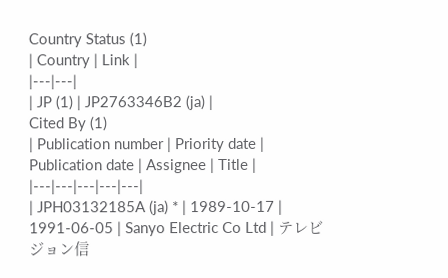Country Status (1)
| Country | Link |
|---|---|
| JP (1) | JP2763346B2 (ja) |
Cited By (1)
| Publication number | Priority date | Publication date | Assignee | Title |
|---|---|---|---|---|
| JPH03132185A (ja) * | 1989-10-17 | 1991-06-05 | Sanyo Electric Co Ltd | テレビジョン信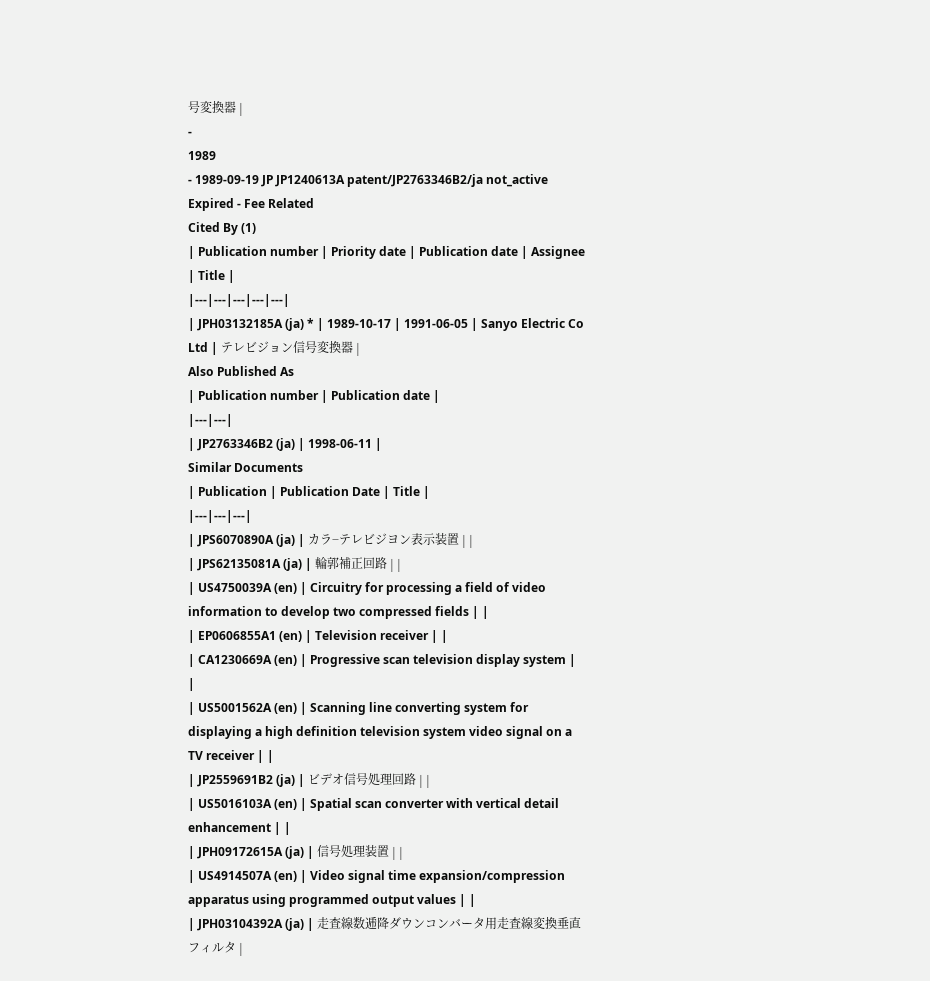号変換器 |
-
1989
- 1989-09-19 JP JP1240613A patent/JP2763346B2/ja not_active Expired - Fee Related
Cited By (1)
| Publication number | Priority date | Publication date | Assignee | Title |
|---|---|---|---|---|
| JPH03132185A (ja) * | 1989-10-17 | 1991-06-05 | Sanyo Electric Co Ltd | テレビジョン信号変換器 |
Also Published As
| Publication number | Publication date |
|---|---|
| JP2763346B2 (ja) | 1998-06-11 |
Similar Documents
| Publication | Publication Date | Title |
|---|---|---|
| JPS6070890A (ja) | カラ−テレビジヨン表示装置 | |
| JPS62135081A (ja) | 輪郭補正回路 | |
| US4750039A (en) | Circuitry for processing a field of video information to develop two compressed fields | |
| EP0606855A1 (en) | Television receiver | |
| CA1230669A (en) | Progressive scan television display system | |
| US5001562A (en) | Scanning line converting system for displaying a high definition television system video signal on a TV receiver | |
| JP2559691B2 (ja) | ビデオ信号処理回路 | |
| US5016103A (en) | Spatial scan converter with vertical detail enhancement | |
| JPH09172615A (ja) | 信号処理装置 | |
| US4914507A (en) | Video signal time expansion/compression apparatus using programmed output values | |
| JPH03104392A (ja) | 走査線数逓降ダウンコンバータ用走査線変換垂直フィルタ |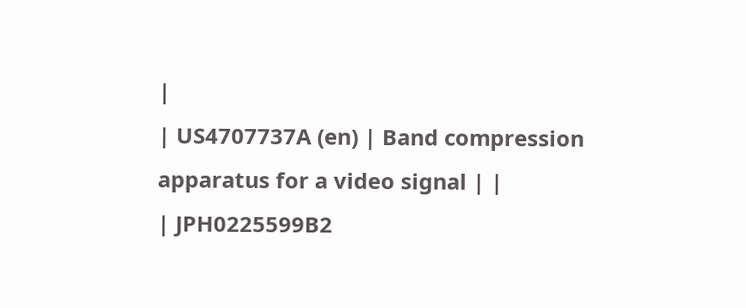|
| US4707737A (en) | Band compression apparatus for a video signal | |
| JPH0225599B2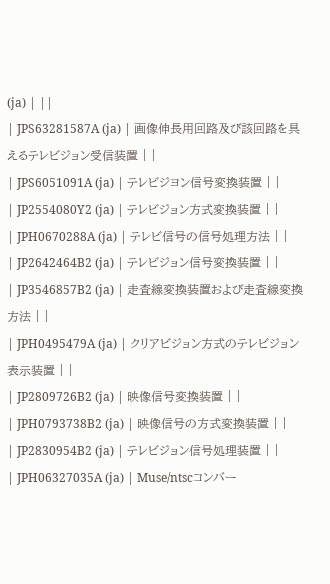(ja) | ||
| JPS63281587A (ja) | 画像伸長用回路及び該回路を具えるテレビジョン受信装置 | |
| JPS6051091A (ja) | テレビジヨン信号変換装置 | |
| JP2554080Y2 (ja) | テレビジョン方式変換装置 | |
| JPH0670288A (ja) | テレビ信号の信号処理方法 | |
| JP2642464B2 (ja) | テレビジョン信号変換装置 | |
| JP3546857B2 (ja) | 走査線変換装置および走査線変換方法 | |
| JPH0495479A (ja) | クリアビジョン方式のテレビジョン表示装置 | |
| JP2809726B2 (ja) | 映像信号変換装置 | |
| JPH0793738B2 (ja) | 映像信号の方式変換装置 | |
| JP2830954B2 (ja) | テレビジョン信号処理装置 | |
| JPH06327035A (ja) | Muse/ntscコンバー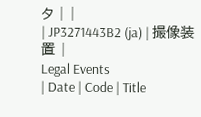タ | |
| JP3271443B2 (ja) | 撮像装置 |
Legal Events
| Date | Code | Title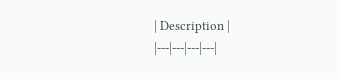| Description |
|---|---|---|---|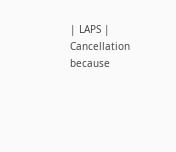| LAPS | Cancellation because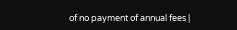of no payment of annual fees |